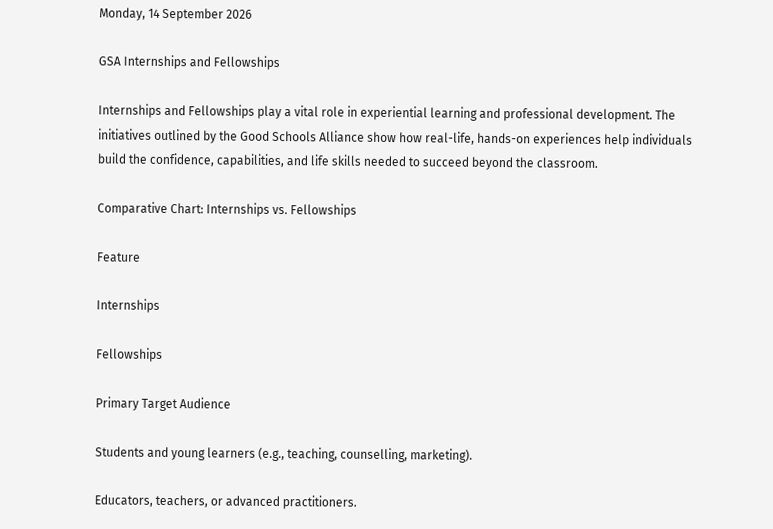Monday, 14 September 2026

GSA Internships and Fellowships

Internships and Fellowships play a vital role in experiential learning and professional development. The initiatives outlined by the Good Schools Alliance show how real-life, hands-on experiences help individuals build the confidence, capabilities, and life skills needed to succeed beyond the classroom.

Comparative Chart: Internships vs. Fellowships

Feature

Internships

Fellowships

Primary Target Audience

Students and young learners (e.g., teaching, counselling, marketing).

Educators, teachers, or advanced practitioners.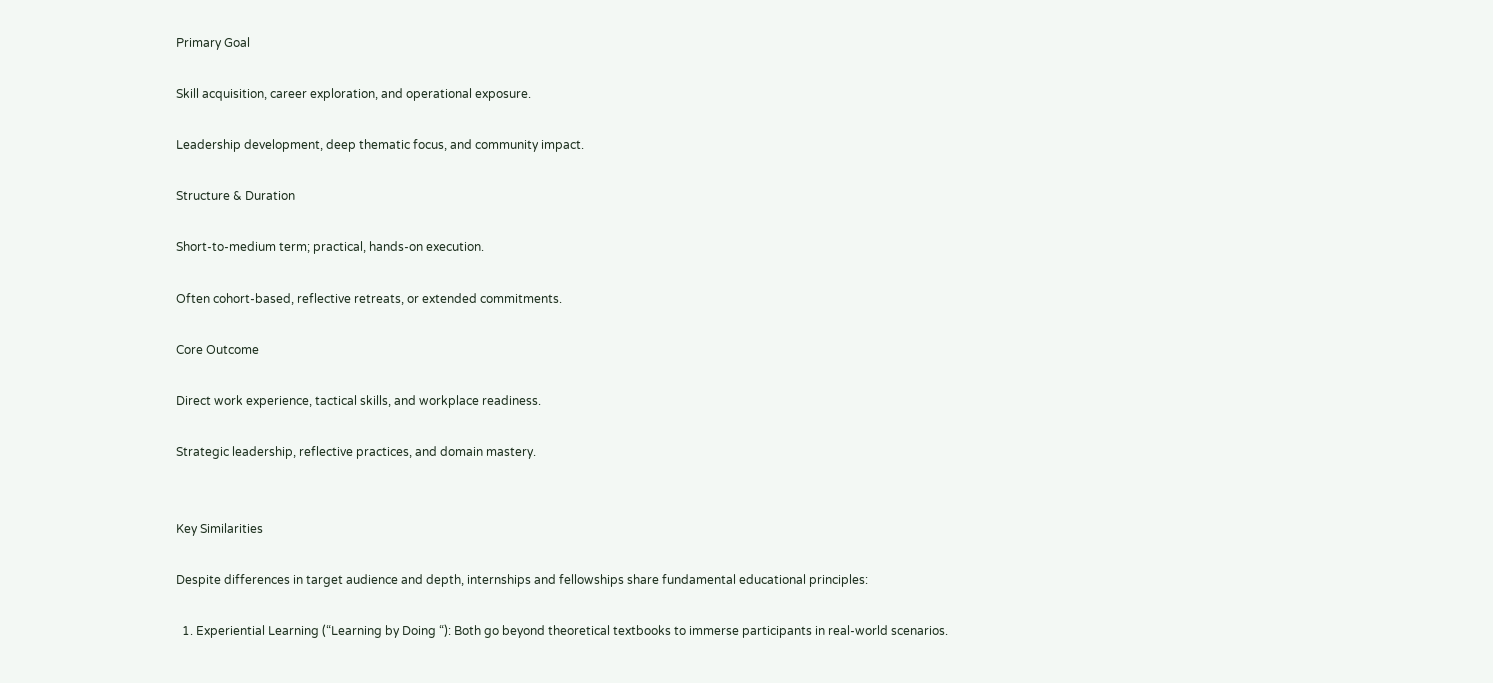Primary Goal

Skill acquisition, career exploration, and operational exposure.

Leadership development, deep thematic focus, and community impact.

Structure & Duration

Short-to-medium term; practical, hands-on execution.

Often cohort-based, reflective retreats, or extended commitments.

Core Outcome

Direct work experience, tactical skills, and workplace readiness.

Strategic leadership, reflective practices, and domain mastery.


Key Similarities

Despite differences in target audience and depth, internships and fellowships share fundamental educational principles:

  1. Experiential Learning (“Learning by Doing “): Both go beyond theoretical textbooks to immerse participants in real-world scenarios.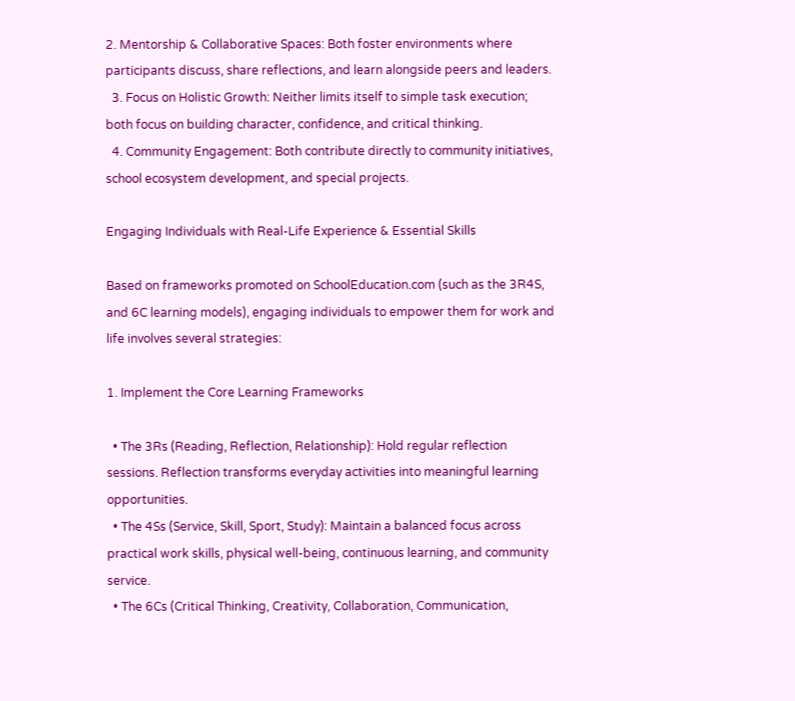2. Mentorship & Collaborative Spaces: Both foster environments where participants discuss, share reflections, and learn alongside peers and leaders.
  3. Focus on Holistic Growth: Neither limits itself to simple task execution; both focus on building character, confidence, and critical thinking.
  4. Community Engagement: Both contribute directly to community initiatives, school ecosystem development, and special projects.

Engaging Individuals with Real-Life Experience & Essential Skills

Based on frameworks promoted on SchoolEducation.com (such as the 3R4S, and 6C learning models), engaging individuals to empower them for work and life involves several strategies:

1. Implement the Core Learning Frameworks

  • The 3Rs (Reading, Reflection, Relationship): Hold regular reflection sessions. Reflection transforms everyday activities into meaningful learning opportunities.
  • The 4Ss (Service, Skill, Sport, Study): Maintain a balanced focus across practical work skills, physical well-being, continuous learning, and community service.
  • The 6Cs (Critical Thinking, Creativity, Collaboration, Communication,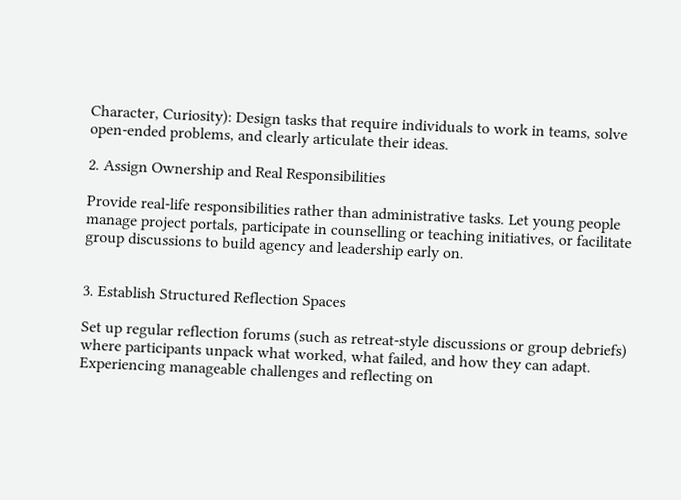Character, Curiosity): Design tasks that require individuals to work in teams, solve open-ended problems, and clearly articulate their ideas.

2. Assign Ownership and Real Responsibilities

Provide real-life responsibilities rather than administrative tasks. Let young people manage project portals, participate in counselling or teaching initiatives, or facilitate group discussions to build agency and leadership early on.


3. Establish Structured Reflection Spaces

Set up regular reflection forums (such as retreat-style discussions or group debriefs) where participants unpack what worked, what failed, and how they can adapt. Experiencing manageable challenges and reflecting on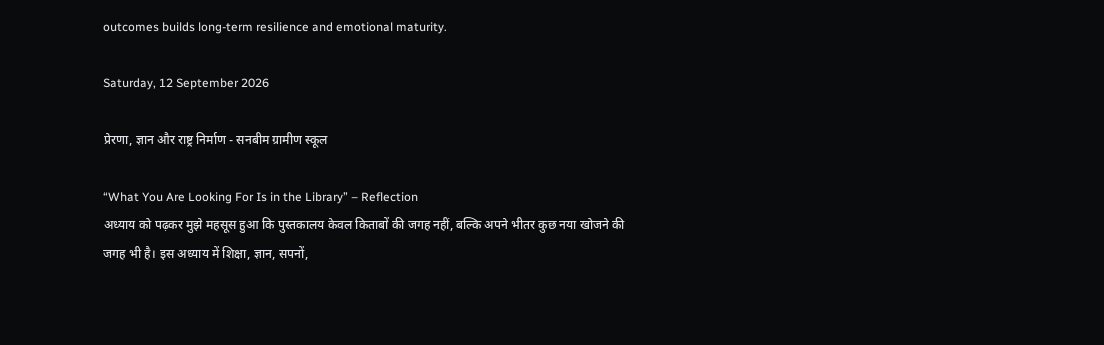outcomes builds long-term resilience and emotional maturity.

Saturday, 12 September 2026

प्रेरणा, ज्ञान और राष्ट्र निर्माण - सनबीम ग्रामीण स्कूल

“What You Are Looking For Is in the Library” – Reflection
अध्याय को पढ़कर मुझे महसूस हुआ कि पुस्तकालय केवल किताबों की जगह नहीं, बल्कि अपने भीतर कुछ नया खोजने की जगह भी है। इस अध्याय में शिक्षा, ज्ञान, सपनों,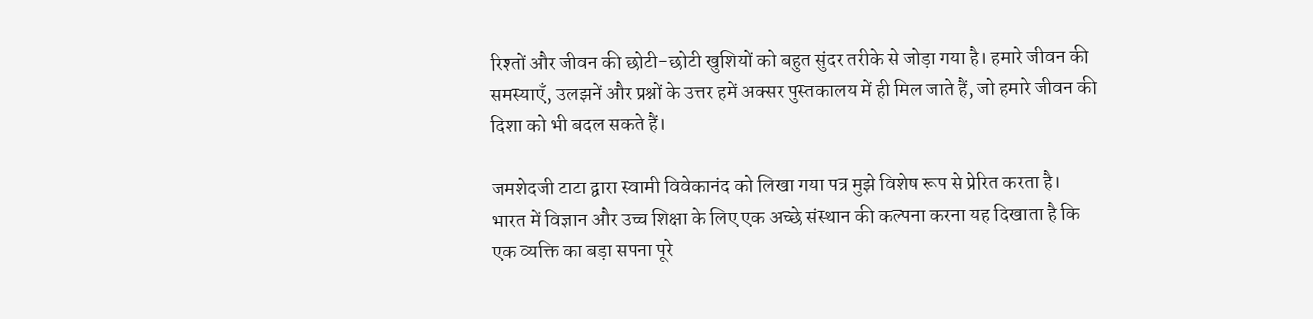रिश्तों और जीवन की छोटी-छोटी खुशियों को बहुत सुंदर तरीके से जोड़ा गया है। हमारे जीवन की समस्याएँ, उलझनें और प्रश्नों के उत्तर हमें अक्सर पुस्तकालय में ही मिल जाते हैं, जो हमारे जीवन की दिशा को भी बदल सकते हैं।

जमशेदजी टाटा द्वारा स्वामी विवेकानंद को लिखा गया पत्र मुझे विशेष रूप से प्रेरित करता है। भारत में विज्ञान और उच्च शिक्षा के लिए एक अच्छे संस्थान की कल्पना करना यह दिखाता है कि एक व्यक्ति का बड़ा सपना पूरे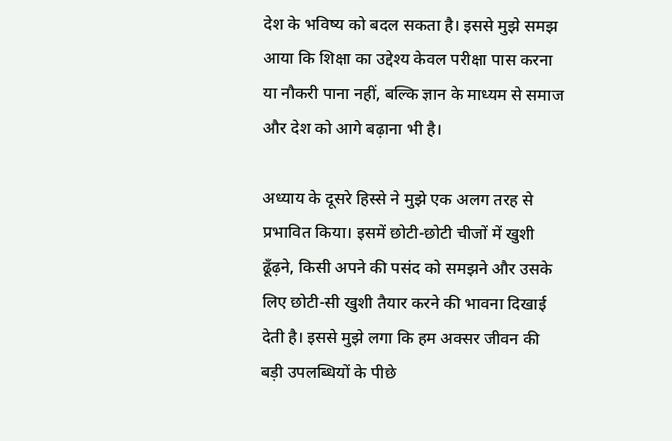देश के भविष्य को बदल सकता है। इससे मुझे समझ आया कि शिक्षा का उद्देश्य केवल परीक्षा पास करना या नौकरी पाना नहीं, बल्कि ज्ञान के माध्यम से समाज और देश को आगे बढ़ाना भी है।

अध्याय के दूसरे हिस्से ने मुझे एक अलग तरह से प्रभावित किया। इसमें छोटी-छोटी चीजों में खुशी ढूँढ़ने, किसी अपने की पसंद को समझने और उसके लिए छोटी-सी खुशी तैयार करने की भावना दिखाई देती है। इससे मुझे लगा कि हम अक्सर जीवन की बड़ी उपलब्धियों के पीछे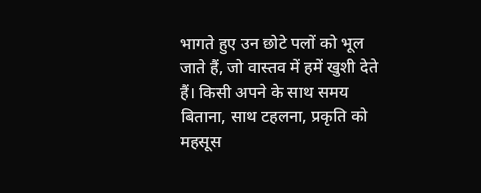भागते हुए उन छोटे पलों को भूल जाते हैं, जो वास्तव में हमें खुशी देते हैं। किसी अपने के साथ समय बिताना, साथ टहलना, प्रकृति को महसूस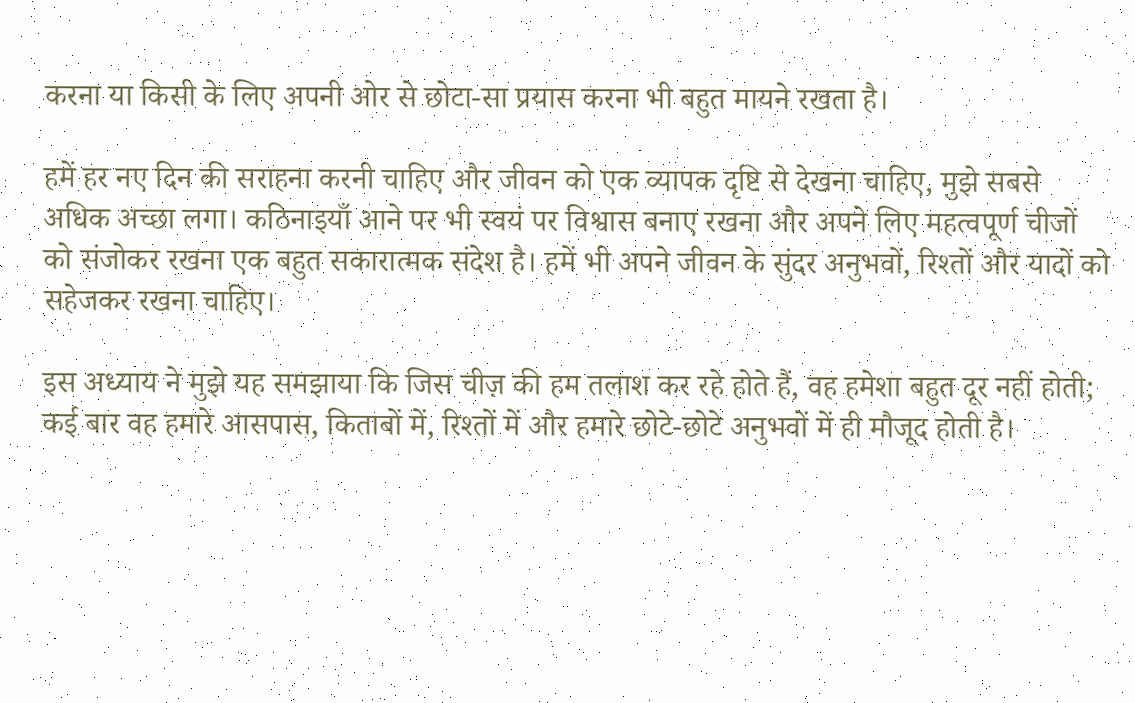करना या किसी के लिए अपनी ओर से छोटा-सा प्रयास करना भी बहुत मायने रखता है।

हमें हर नए दिन की सराहना करनी चाहिए और जीवन को एक व्यापक दृष्टि से देखना चाहिए, मुझे सबसे अधिक अच्छा लगा। कठिनाइयाँ आने पर भी स्वयं पर विश्वास बनाए रखना और अपने लिए महत्वपूर्ण चीजों को संजोकर रखना एक बहुत सकारात्मक संदेश है। हमें भी अपने जीवन के सुंदर अनुभवों, रिश्तों और यादों को सहेजकर रखना चाहिए।

इस अध्याय ने मुझे यह समझाया कि जिस चीज़ की हम तलाश कर रहे होते हैं, वह हमेशा बहुत दूर नहीं होती; कई बार वह हमारे आसपास, किताबों में, रिश्तों में और हमारे छोटे-छोटे अनुभवों में ही मौजूद होती है।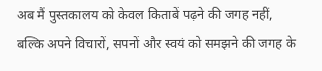अब मैं पुस्तकालय को केवल किताबें पढ़ने की जगह नहीं, बल्कि अपने विचारों, सपनों और स्वयं को समझने की जगह के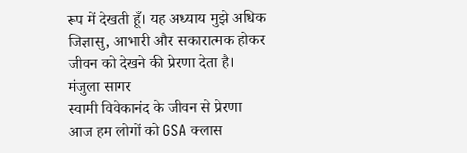रूप में देखती हूँ। यह अध्याय मुझे अधिक जिज्ञासु, आभारी और सकारात्मक होकर जीवन को देखने की प्रेरणा देता है।
मंजुला सागर
स्वामी विवेकानंद के जीवन से प्रेरणा
आज हम लोगों को GSA क्लास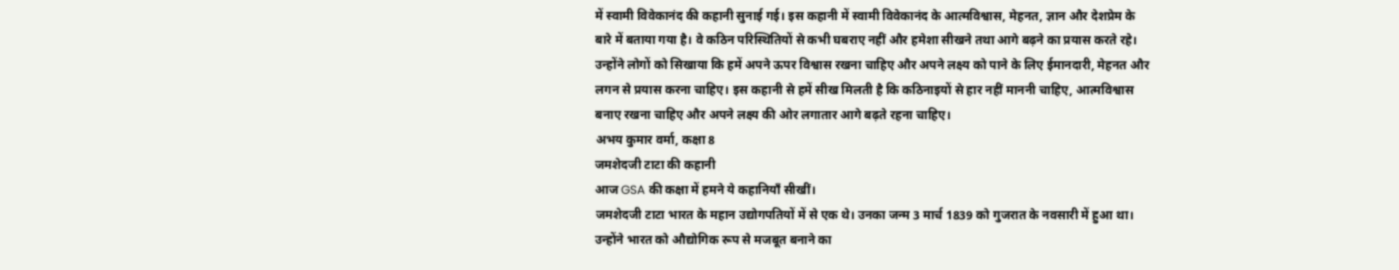में स्वामी विवेकानंद की कहानी सुनाई गई। इस कहानी में स्वामी विवेकानंद के आत्मविश्वास, मेहनत, ज्ञान और देशप्रेम के बारे में बताया गया है। वे कठिन परिस्थितियों से कभी घबराए नहीं और हमेशा सीखने तथा आगे बढ़ने का प्रयास करते रहे। उन्होंने लोगों को सिखाया कि हमें अपने ऊपर विश्वास रखना चाहिए और अपने लक्ष्य को पाने के लिए ईमानदारी, मेहनत और लगन से प्रयास करना चाहिए। इस कहानी से हमें सीख मिलती है कि कठिनाइयों से हार नहीं माननी चाहिए, आत्मविश्वास बनाए रखना चाहिए और अपने लक्ष्य की ओर लगातार आगे बढ़ते रहना चाहिए।
अभय कुमार वर्मा, कक्षा 8
जमशेदजी टाटा की कहानी
आज GSA की कक्षा में हमने ये कहानियाँ सीखीं।
जमशेदजी टाटा भारत के महान उद्योगपतियों में से एक थे। उनका जन्म 3 मार्च 1839 को गुजरात के नवसारी में हुआ था। उन्होंने भारत को औद्योगिक रूप से मजबूत बनाने का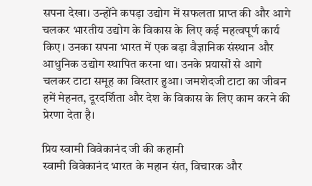सपना देखा। उन्होंने कपड़ा उद्योग में सफलता प्राप्त की और आगे चलकर भारतीय उद्योग के विकास के लिए कई महत्वपूर्ण कार्य किए। उनका सपना भारत में एक बड़ा वैज्ञानिक संस्थान और आधुनिक उद्योग स्थापित करना था। उनके प्रयासों से आगे चलकर टाटा समूह का विस्तार हुआ। जमशेदजी टाटा का जीवन हमें मेहनत, दूरदर्शिता और देश के विकास के लिए काम करने की प्रेरणा देता है।

प्रिय स्वामी विवेकानंद जी की कहानी
स्वामी विवेकानंद भारत के महान संत, विचारक और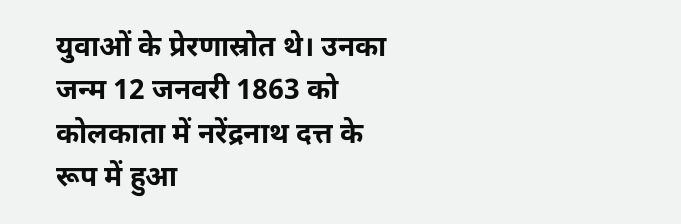युवाओं के प्रेरणास्रोत थे। उनका जन्म 12 जनवरी 1863 को कोलकाता में नरेंद्रनाथ दत्त के रूप में हुआ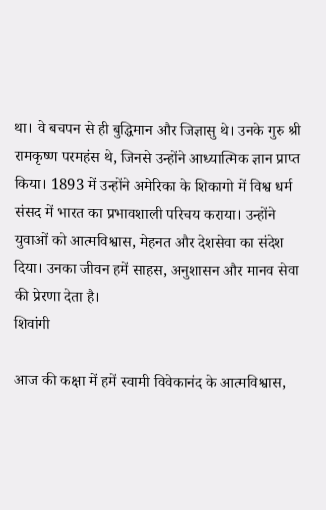था। वे बचपन से ही बुद्धिमान और जिज्ञासु थे। उनके गुरु श्री रामकृष्ण परमहंस थे, जिनसे उन्होंने आध्यात्मिक ज्ञान प्राप्त किया। 1893 में उन्होंने अमेरिका के शिकागो में विश्व धर्म संसद में भारत का प्रभावशाली परिचय कराया। उन्होंने युवाओं को आत्मविश्वास, मेहनत और देशसेवा का संदेश दिया। उनका जीवन हमें साहस, अनुशासन और मानव सेवा की प्रेरणा देता है।
शिवांगी

आज की कक्षा में हमें स्वामी विवेकानंद के आत्मविश्वास,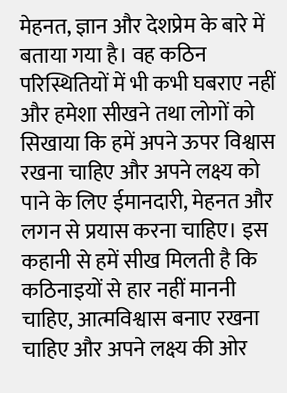मेहनत, ज्ञान और देशप्रेम के बारे में बताया गया है। वह कठिन परिस्थितियों में भी कभी घबराए नहीं और हमेशा सीखने तथा लोगों को सिखाया कि हमें अपने ऊपर विश्वास रखना चाहिए और अपने लक्ष्य को पाने के लिए ईमानदारी, मेहनत और लगन से प्रयास करना चाहिए। इस कहानी से हमें सीख मिलती है कि कठिनाइयों से हार नहीं माननी चाहिए, आत्मविश्वास बनाए रखना चाहिए और अपने लक्ष्य की ओर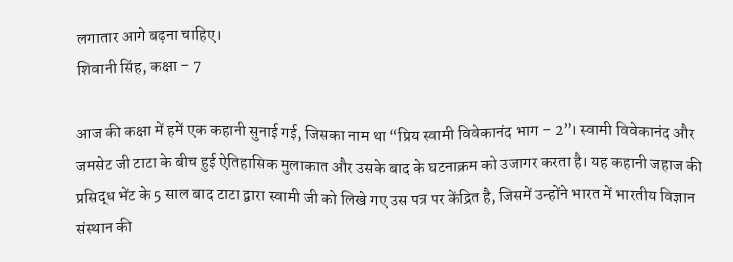लगातार आगे बढ़ना चाहिए।
शिवानी सिंह, कक्षा – 7

आज की कक्षा में हमें एक कहानी सुनाई गई, जिसका नाम था “प्रिय स्वामी विवेकानंद भाग – 2”। स्वामी विवेकानंद और जमसेट जी टाटा के बीच हुई ऐतिहासिक मुलाकात और उसके बाद के घटनाक्रम को उजागर करता है। यह कहानी जहाज की प्रसिद्ध भेंट के 5 साल बाद टाटा द्वारा स्वामी जी को लिखे गए उस पत्र पर केंद्रित है, जिसमें उन्होंने भारत में भारतीय विज्ञान संस्थान की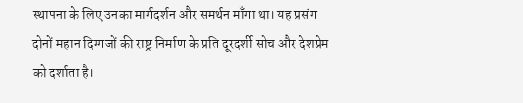स्थापना के लिए उनका मार्गदर्शन और समर्थन माँगा था। यह प्रसंग दोनों महान दिग्गजों की राष्ट्र निर्माण के प्रति दूरदर्शी सोच और देशप्रेम को दर्शाता है।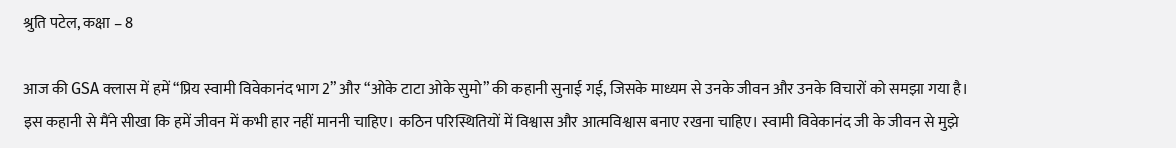श्रुति पटेल, कक्षा – 8

आज की GSA क्लास में हमें “प्रिय स्वामी विवेकानंद भाग 2” और “ओके टाटा ओके सुमो” की कहानी सुनाई गई, जिसके माध्यम से उनके जीवन और उनके विचारों को समझा गया है। इस कहानी से मैंने सीखा कि हमें जीवन में कभी हार नहीं माननी चाहिए। कठिन परिस्थितियों में विश्वास और आत्मविश्वास बनाए रखना चाहिए। स्वामी विवेकानंद जी के जीवन से मुझे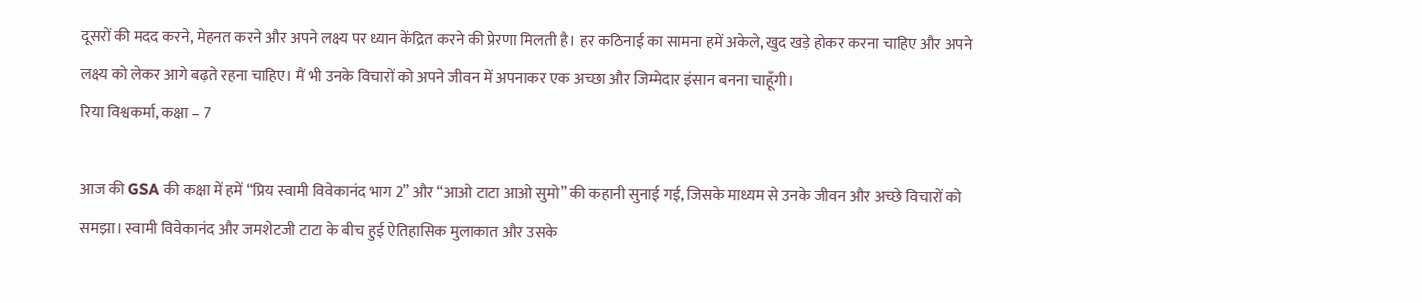दूसरों की मदद करने, मेहनत करने और अपने लक्ष्य पर ध्यान केंद्रित करने की प्रेरणा मिलती है। हर कठिनाई का सामना हमें अकेले, खुद खड़े होकर करना चाहिए और अपने लक्ष्य को लेकर आगे बढ़ते रहना चाहिए। मैं भी उनके विचारों को अपने जीवन में अपनाकर एक अच्छा और जिम्मेदार इंसान बनना चाहूँगी।
रिया विश्वकर्मा, कक्षा – 7

आज की GSA की कक्षा में हमें “प्रिय स्वामी विवेकानंद भाग 2” और “आओ टाटा आओ सुमो” की कहानी सुनाई गई, जिसके माध्यम से उनके जीवन और अच्छे विचारों को समझा। स्वामी विवेकानंद और जमशेटजी टाटा के बीच हुई ऐतिहासिक मुलाकात और उसके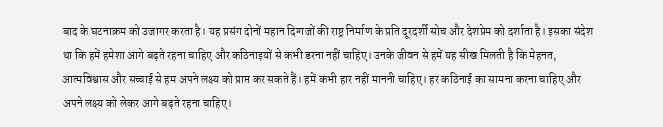बाद के घटनाक्रम को उजागर करता है। यह प्रसंग दोनों महान दिग्गजों की राष्ट्र निर्माण के प्रति दूरदर्शी सोच और देशप्रेम को दर्शाता है। इसका संदेश था कि हमें हमेशा आगे बढ़ते रहना चाहिए और कठिनाइयों से कभी डरना नहीं चाहिए। उनके जीवन से हमें यह सीख मिलती है कि मेहनत, आत्मविश्वास और सच्चाई से हम अपने लक्ष्य को प्राप्त कर सकते हैं। हमें कभी हार नहीं माननी चाहिए। हर कठिनाई का सामना करना चाहिए और अपने लक्ष्य को लेकर आगे बढ़ते रहना चाहिए।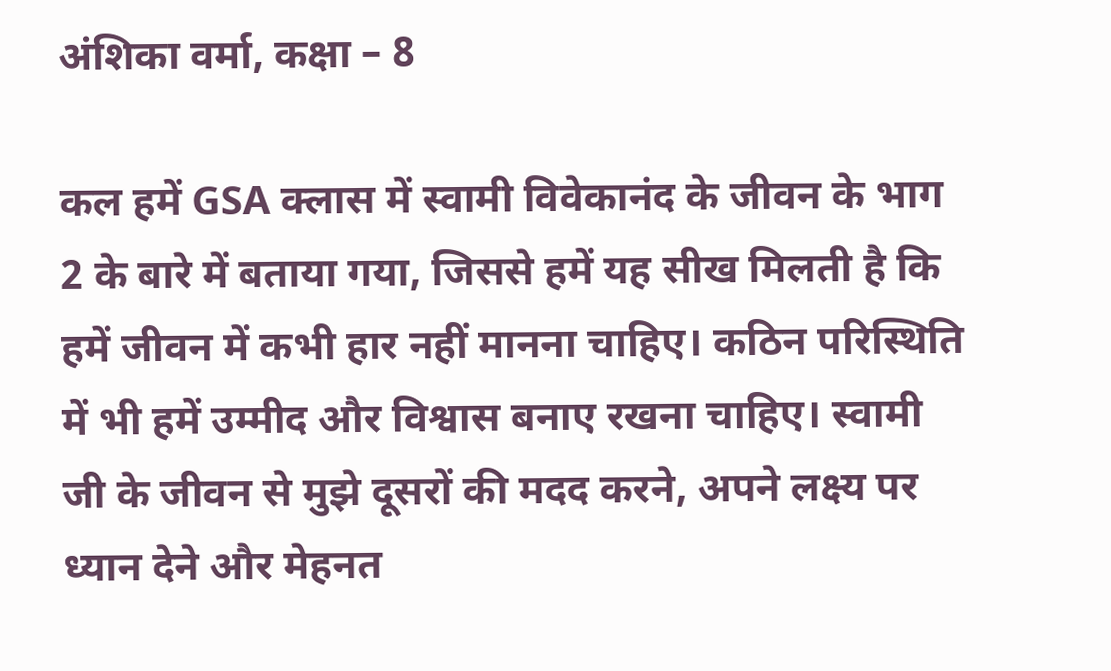अंशिका वर्मा, कक्षा – 8

कल हमें GSA क्लास में स्वामी विवेकानंद के जीवन के भाग 2 के बारे में बताया गया, जिससे हमें यह सीख मिलती है कि हमें जीवन में कभी हार नहीं मानना चाहिए। कठिन परिस्थिति में भी हमें उम्मीद और विश्वास बनाए रखना चाहिए। स्वामी जी के जीवन से मुझे दूसरों की मदद करने, अपने लक्ष्य पर ध्यान देने और मेहनत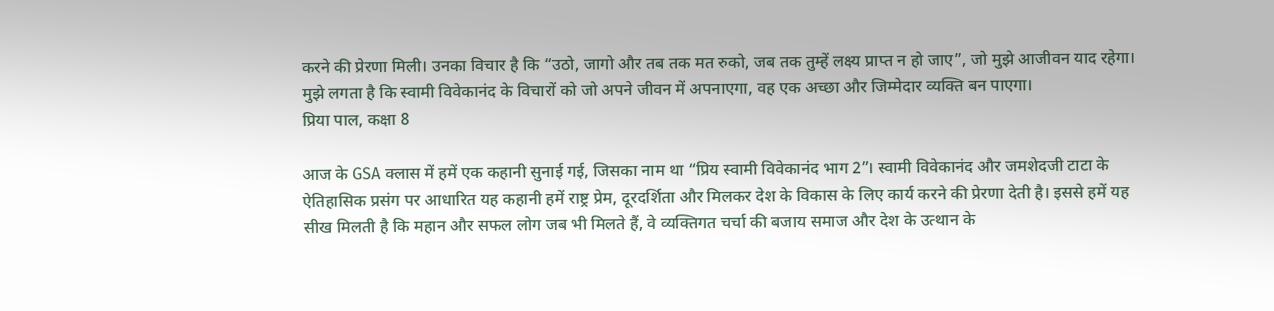करने की प्रेरणा मिली। उनका विचार है कि “उठो, जागो और तब तक मत रुको, जब तक तुम्हें लक्ष्य प्राप्त न हो जाए”, जो मुझे आजीवन याद रहेगा। मुझे लगता है कि स्वामी विवेकानंद के विचारों को जो अपने जीवन में अपनाएगा, वह एक अच्छा और जिम्मेदार व्यक्ति बन पाएगा।
प्रिया पाल, कक्षा 8

आज के GSA क्लास में हमें एक कहानी सुनाई गई, जिसका नाम था “प्रिय स्वामी विवेकानंद भाग 2”। स्वामी विवेकानंद और जमशेदजी टाटा के ऐतिहासिक प्रसंग पर आधारित यह कहानी हमें राष्ट्र प्रेम, दूरदर्शिता और मिलकर देश के विकास के लिए कार्य करने की प्रेरणा देती है। इससे हमें यह सीख मिलती है कि महान और सफल लोग जब भी मिलते हैं, वे व्यक्तिगत चर्चा की बजाय समाज और देश के उत्थान के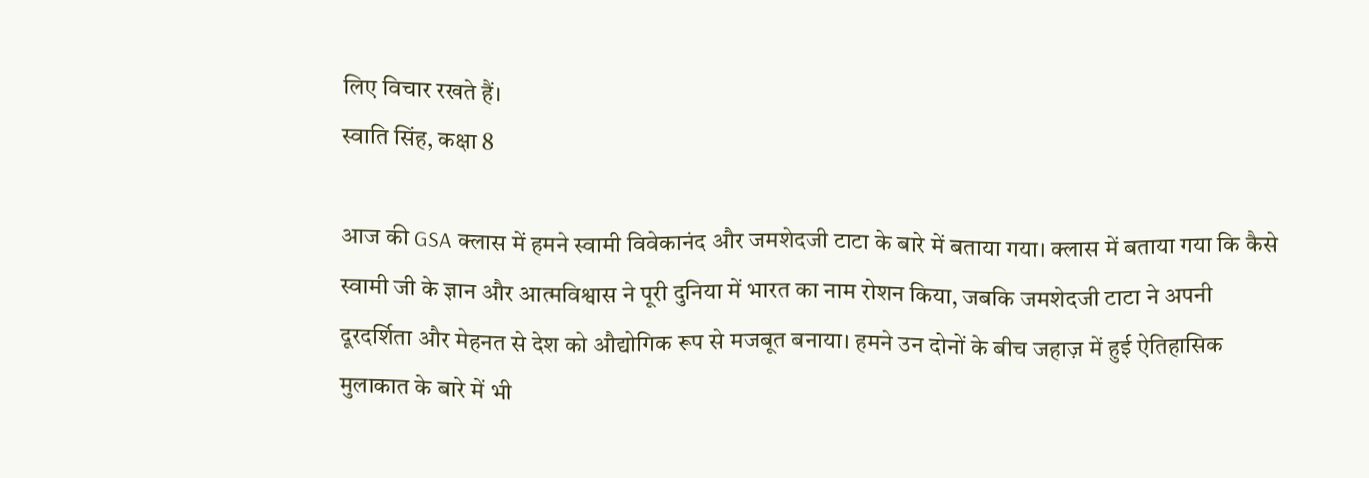लिए विचार रखते हैं।
स्वाति सिंह, कक्षा 8

आज की GSA क्लास में हमने स्वामी विवेकानंद और जमशेदजी टाटा के बारे में बताया गया। क्लास में बताया गया कि कैसे स्वामी जी के ज्ञान और आत्मविश्वास ने पूरी दुनिया में भारत का नाम रोशन किया, जबकि जमशेदजी टाटा ने अपनी दूरदर्शिता और मेहनत से देश को औद्योगिक रूप से मजबूत बनाया। हमने उन दोनों के बीच जहाज़ में हुई ऐतिहासिक मुलाकात के बारे में भी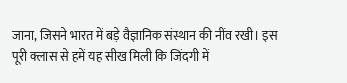जाना, जिसने भारत में बड़े वैज्ञानिक संस्थान की नींव रखी। इस पूरी क्लास से हमें यह सीख मिली कि जिंदगी में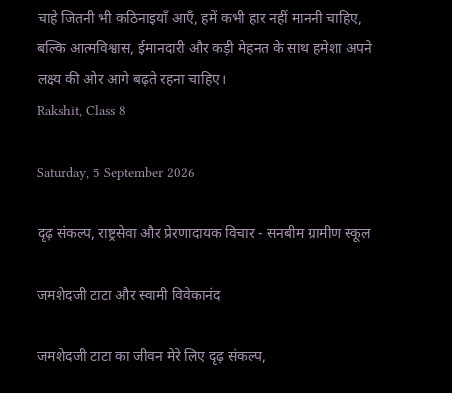चाहे जितनी भी कठिनाइयाँ आएँ, हमें कभी हार नहीं माननी चाहिए, बल्कि आत्मविश्वास, ईमानदारी और कड़ी मेहनत के साथ हमेशा अपने लक्ष्य की ओर आगे बढ़ते रहना चाहिए।
Rakshit, Class 8

Saturday, 5 September 2026

दृढ़ संकल्प, राष्ट्रसेवा और प्रेरणादायक विचार - सनबीम ग्रामीण स्कूल

जमशेदजी टाटा और स्वामी विवेकानंद

जमशेदजी टाटा का जीवन मेरे लिए दृढ़ संकल्प,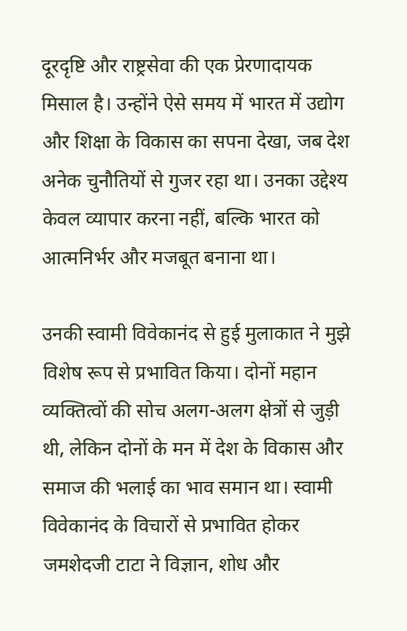दूरदृष्टि और राष्ट्रसेवा की एक प्रेरणादायक मिसाल है। उन्होंने ऐसे समय में भारत में उद्योग और शिक्षा के विकास का सपना देखा, जब देश अनेक चुनौतियों से गुजर रहा था। उनका उद्देश्य केवल व्यापार करना नहीं, बल्कि भारत को आत्मनिर्भर और मजबूत बनाना था।

उनकी स्वामी विवेकानंद से हुई मुलाकात ने मुझे विशेष रूप से प्रभावित किया। दोनों महान व्यक्तित्वों की सोच अलग-अलग क्षेत्रों से जुड़ी थी, लेकिन दोनों के मन में देश के विकास और समाज की भलाई का भाव समान था। स्वामी विवेकानंद के विचारों से प्रभावित होकर जमशेदजी टाटा ने विज्ञान, शोध और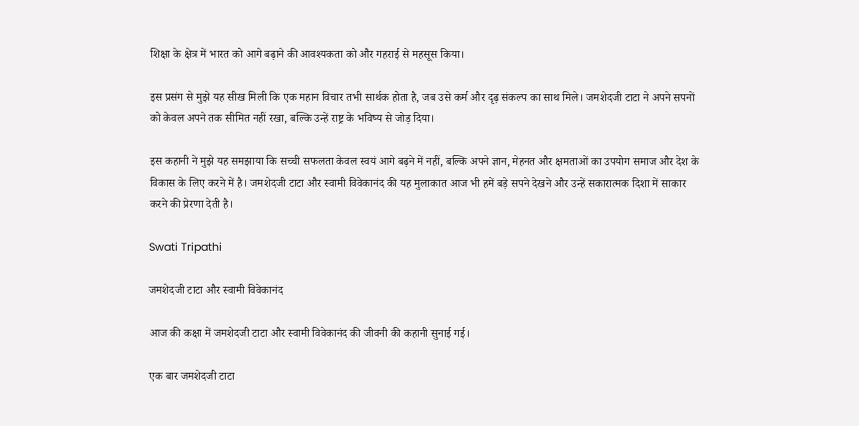शिक्षा के क्षेत्र में भारत को आगे बढ़ाने की आवश्यकता को और गहराई से महसूस किया।

इस प्रसंग से मुझे यह सीख मिली कि एक महान विचार तभी सार्थक होता है, जब उसे कर्म और दृढ़ संकल्प का साथ मिले। जमशेदजी टाटा ने अपने सपनों को केवल अपने तक सीमित नहीं रखा, बल्कि उन्हें राष्ट्र के भविष्य से जोड़ दिया।

इस कहानी ने मुझे यह समझाया कि सच्ची सफलता केवल स्वयं आगे बढ़ने में नहीं, बल्कि अपने ज्ञान, मेहनत और क्षमताओं का उपयोग समाज और देश के विकास के लिए करने में है। जमशेदजी टाटा और स्वामी विवेकानंद की यह मुलाकात आज भी हमें बड़े सपने देखने और उन्हें सकारात्मक दिशा में साकार करने की प्रेरणा देती है।

Swati Tripathi

जमशेदजी टाटा और स्वामी विवेकानंद

आज की कक्षा में जमशेदजी टाटा और स्वामी विवेकानंद की जीवनी की कहानी सुनाई गई।

एक बार जमशेदजी टाटा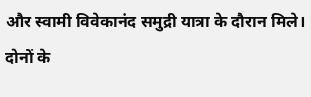और स्वामी विवेकानंद समुद्री यात्रा के दौरान मिले। दोनों के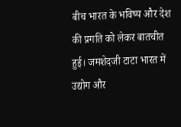बीच भारत के भविष्य और देश की प्रगति को लेकर बातचीत हुई। जमशेदजी टाटा भारत में उद्योग और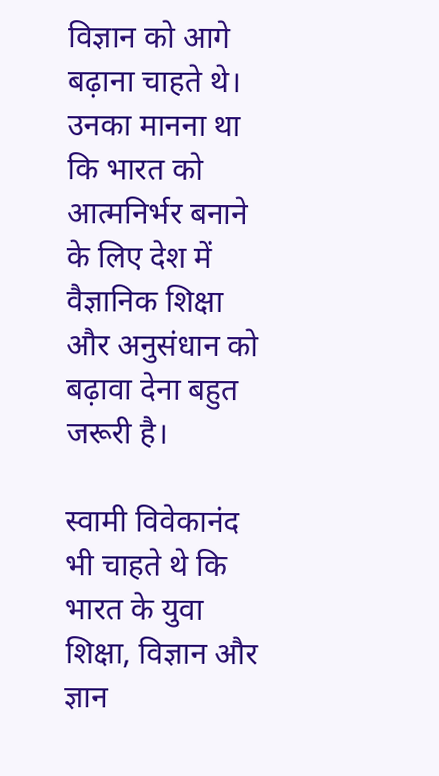विज्ञान को आगे बढ़ाना चाहते थे। उनका मानना था कि भारत को आत्मनिर्भर बनाने के लिए देश में वैज्ञानिक शिक्षा और अनुसंधान को बढ़ावा देना बहुत जरूरी है।

स्वामी विवेकानंद भी चाहते थे कि भारत के युवा शिक्षा, विज्ञान और ज्ञान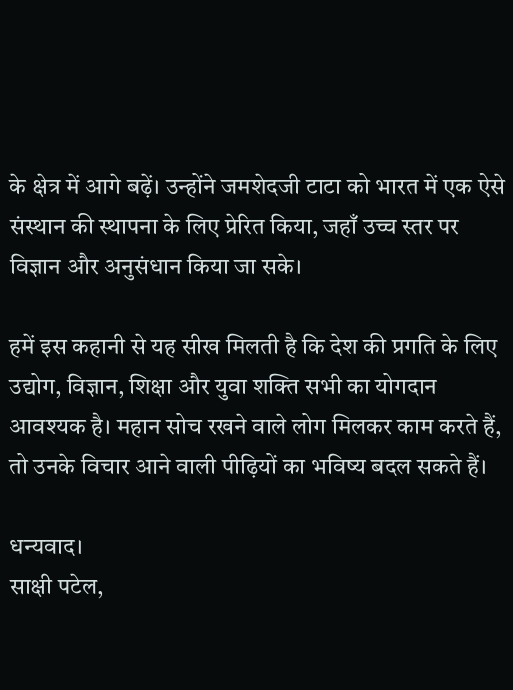के क्षेत्र में आगे बढ़ें। उन्होंने जमशेदजी टाटा को भारत में एक ऐसे संस्थान की स्थापना के लिए प्रेरित किया, जहाँ उच्च स्तर पर विज्ञान और अनुसंधान किया जा सके।

हमें इस कहानी से यह सीख मिलती है कि देश की प्रगति के लिए उद्योग, विज्ञान, शिक्षा और युवा शक्ति सभी का योगदान आवश्यक है। महान सोच रखने वाले लोग मिलकर काम करते हैं, तो उनके विचार आने वाली पीढ़ियों का भविष्य बदल सकते हैं।

धन्यवाद।
साक्षी पटेल,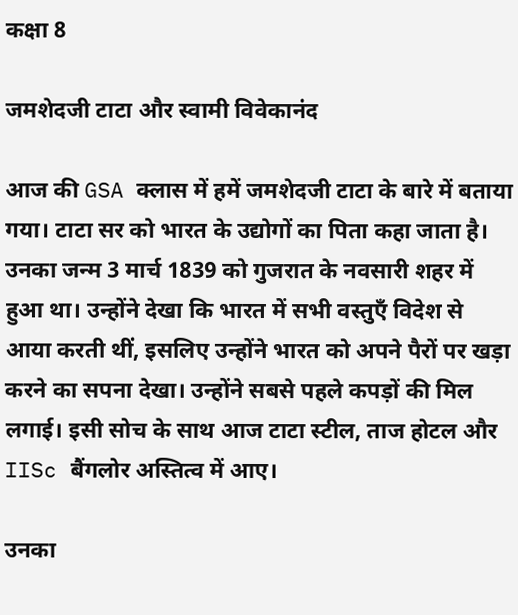कक्षा 8

जमशेदजी टाटा और स्वामी विवेकानंद

आज की GSA क्लास में हमें जमशेदजी टाटा के बारे में बताया गया। टाटा सर को भारत के उद्योगों का पिता कहा जाता है। उनका जन्म 3 मार्च 1839 को गुजरात के नवसारी शहर में हुआ था। उन्होंने देखा कि भारत में सभी वस्तुएँ विदेश से आया करती थीं, इसलिए उन्होंने भारत को अपने पैरों पर खड़ा करने का सपना देखा। उन्होंने सबसे पहले कपड़ों की मिल लगाई। इसी सोच के साथ आज टाटा स्टील, ताज होटल और IISc बैंगलोर अस्तित्व में आए।

उनका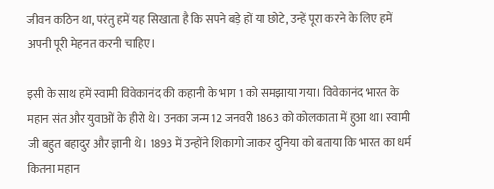जीवन कठिन था, परंतु हमें यह सिखाता है कि सपने बड़े हों या छोटे, उन्हें पूरा करने के लिए हमें अपनी पूरी मेहनत करनी चाहिए।

इसी के साथ हमें स्वामी विवेकानंद की कहानी के भाग 1 को समझाया गया। विवेकानंद भारत के महान संत और युवाओं के हीरो थे। उनका जन्म 12 जनवरी 1863 को कोलकाता में हुआ था। स्वामी जी बहुत बहादुर और ज्ञानी थे। 1893 में उन्होंने शिकागो जाकर दुनिया को बताया कि भारत का धर्म कितना महान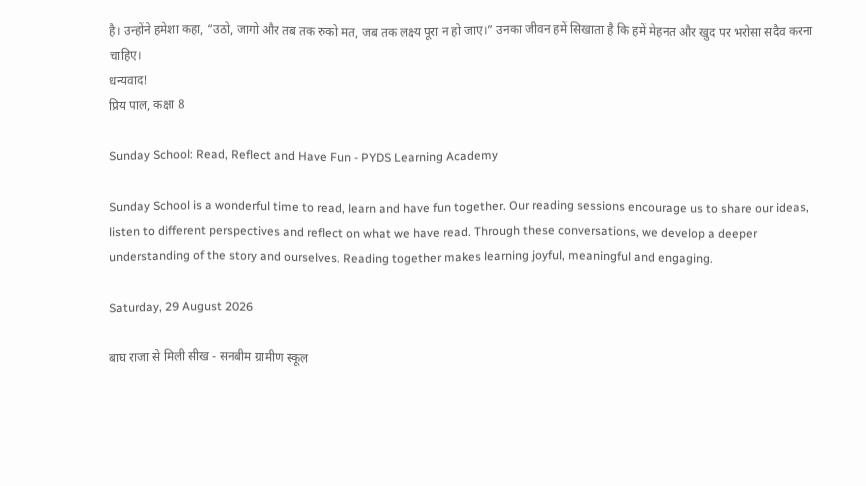है। उन्होंने हमेशा कहा, “उठो, जागो और तब तक रुको मत, जब तक लक्ष्य पूरा न हो जाए।” उनका जीवन हमें सिखाता है कि हमें मेहनत और खुद पर भरोसा सदैव करना चाहिए।
धन्यवाद!
प्रिय पाल, कक्षा 8

Sunday School: Read, Reflect and Have Fun - PYDS Learning Academy

Sunday School is a wonderful time to read, learn and have fun together. Our reading sessions encourage us to share our ideas, listen to different perspectives and reflect on what we have read. Through these conversations, we develop a deeper understanding of the story and ourselves. Reading together makes learning joyful, meaningful and engaging.

Saturday, 29 August 2026

बाघ राजा से मिली सीख - सनबीम ग्रामीण स्कूल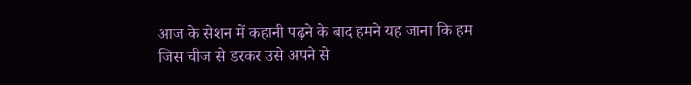आज के सेशन में कहानी पढ़ने के बाद हमने यह जाना कि हम जिस चीज से डरकर उसे अपने से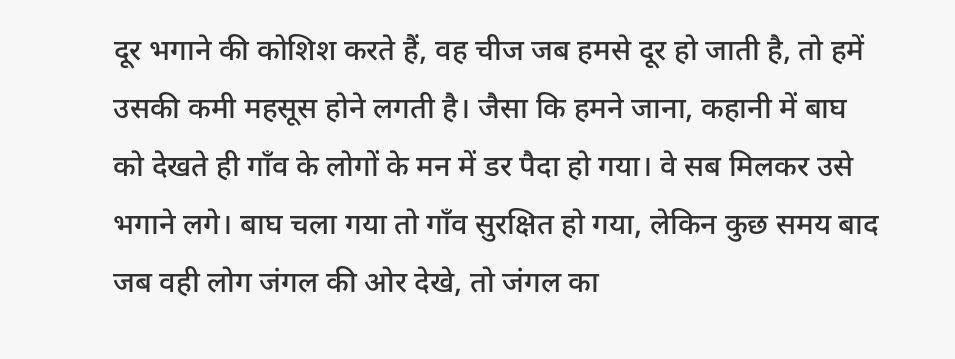दूर भगाने की कोशिश करते हैं, वह चीज जब हमसे दूर हो जाती है, तो हमें उसकी कमी महसूस होने लगती है। जैसा कि हमने जाना, कहानी में बाघ को देखते ही गाँव के लोगों के मन में डर पैदा हो गया। वे सब मिलकर उसे भगाने लगे। बाघ चला गया तो गाँव सुरक्षित हो गया, लेकिन कुछ समय बाद जब वही लोग जंगल की ओर देखे, तो जंगल का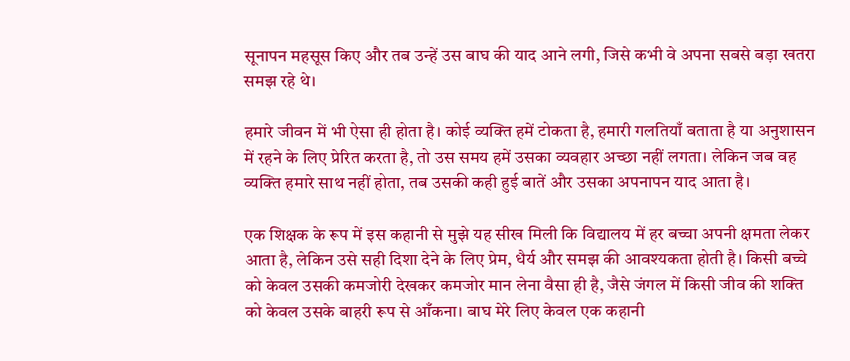सूनापन महसूस किए और तब उन्हें उस बाघ की याद आने लगी, जिसे कभी वे अपना सबसे बड़ा खतरा समझ रहे थे।

हमारे जीवन में भी ऐसा ही होता है। कोई व्यक्ति हमें टोकता है, हमारी गलतियाँ बताता है या अनुशासन में रहने के लिए प्रेरित करता है, तो उस समय हमें उसका व्यवहार अच्छा नहीं लगता। लेकिन जब वह व्यक्ति हमारे साथ नहीं होता, तब उसकी कही हुई बातें और उसका अपनापन याद आता है।

एक शिक्षक के रूप में इस कहानी से मुझे यह सीख मिली कि विद्यालय में हर बच्चा अपनी क्षमता लेकर आता है, लेकिन उसे सही दिशा देने के लिए प्रेम, धैर्य और समझ की आवश्यकता होती है। किसी बच्चे को केवल उसकी कमजोरी देखकर कमजोर मान लेना वैसा ही है, जैसे जंगल में किसी जीव की शक्ति को केवल उसके बाहरी रूप से आँकना। बाघ मेरे लिए केवल एक कहानी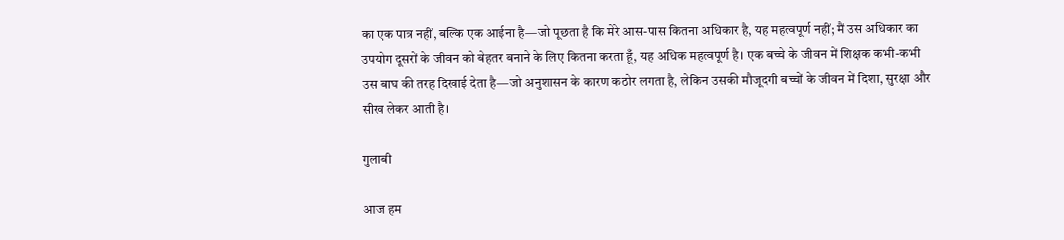का एक पात्र नहीं, बल्कि एक आईना है—जो पूछता है कि मेरे आस-पास कितना अधिकार है, यह महत्वपूर्ण नहीं; मैं उस अधिकार का उपयोग दूसरों के जीवन को बेहतर बनाने के लिए कितना करता हूँ, यह अधिक महत्वपूर्ण है। एक बच्चे के जीवन में शिक्षक कभी-कभी उस बाघ की तरह दिखाई देता है—जो अनुशासन के कारण कठोर लगता है, लेकिन उसकी मौजूदगी बच्चों के जीवन में दिशा, सुरक्षा और सीख लेकर आती है।

गुलाबी

आज हम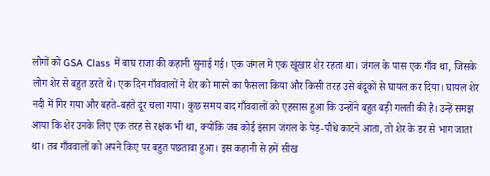लोगों को GSA Class में बाघ राजा की कहानी सुनाई गई। एक जंगल में एक खूंखार शेर रहता था। जंगल के पास एक गाँव था, जिसके लोग शेर से बहुत डरते थे। एक दिन गाँववालों ने शेर को मारने का फैसला किया और किसी तरह उसे बंदूकों से घायल कर दिया। घायल शेर नदी में गिर गया और बहते-बहते दूर चला गया। कुछ समय बाद गाँववालों को एहसास हुआ कि उन्होंने बहुत बड़ी गलती की है। उन्हें समझ आया कि शेर उनके लिए एक तरह से रक्षक भी था, क्योंकि जब कोई इंसान जंगल के पेड़-पौधे काटने आता, तो शेर के डर से भाग जाता था। तब गाँववालों को अपने किए पर बहुत पछतावा हुआ। इस कहानी से हमें सीख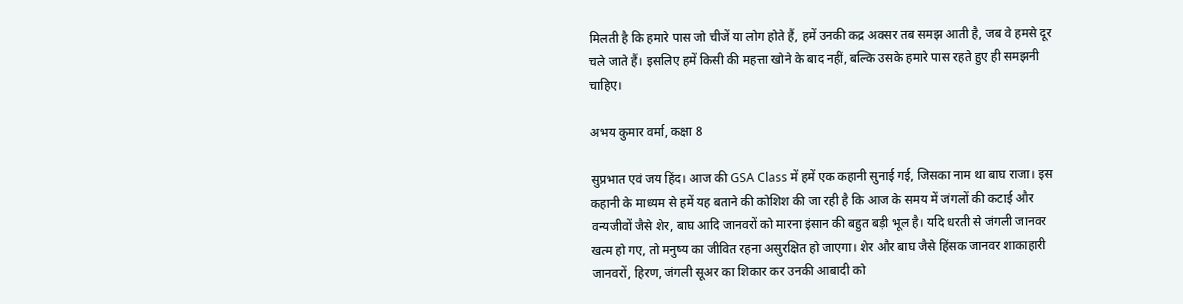मिलती है कि हमारे पास जो चीजें या लोग होते हैं, हमें उनकी कद्र अक्सर तब समझ आती है, जब वे हमसे दूर चले जाते हैं। इसलिए हमें किसी की महत्ता खोने के बाद नहीं, बल्कि उसके हमारे पास रहते हुए ही समझनी चाहिए।

अभय कुमार वर्मा, कक्षा 8

सुप्रभात एवं जय हिंद। आज की GSA Class में हमें एक कहानी सुनाई गई, जिसका नाम था बाघ राजा। इस कहानी के माध्यम से हमें यह बताने की कोशिश की जा रही है कि आज के समय में जंगलों की कटाई और वन्यजीवों जैसे शेर, बाघ आदि जानवरों को मारना इंसान की बहुत बड़ी भूल है। यदि धरती से जंगली जानवर खत्म हो गए, तो मनुष्य का जीवित रहना असुरक्षित हो जाएगा। शेर और बाघ जैसे हिंसक जानवर शाकाहारी जानवरों, हिरण, जंगली सूअर का शिकार कर उनकी आबादी को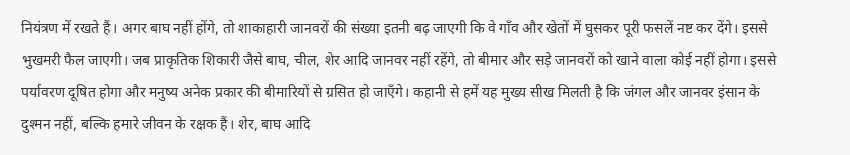नियंत्रण में रखते हैं। अगर बाघ नहीं होंगे, तो शाकाहारी जानवरों की संख्या इतनी बढ़ जाएगी कि वे गाँव और खेतों में घुसकर पूरी फसलें नष्ट कर देंगे। इससे भुखमरी फैल जाएगी। जब प्राकृतिक शिकारी जैसे बाघ, चील, शेर आदि जानवर नहीं रहेंगे, तो बीमार और सड़े जानवरों को खाने वाला कोई नहीं होगा। इससे पर्यावरण दूषित होगा और मनुष्य अनेक प्रकार की बीमारियों से ग्रसित हो जाएँगे। कहानी से हमें यह मुख्य सीख मिलती है कि जंगल और जानवर इंसान के दुश्मन नहीं, बल्कि हमारे जीवन के रक्षक हैं। शेर, बाघ आदि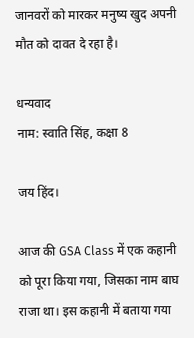जानवरों को मारकर मनुष्य खुद अपनी मौत को दावत दे रहा है।

धन्यवाद
नाम: स्वाति सिंह, कक्षा 8

जय हिंद।

आज की GSA Class में एक कहानी को पूरा किया गया, जिसका नाम बाघ राजा था। इस कहानी में बताया गया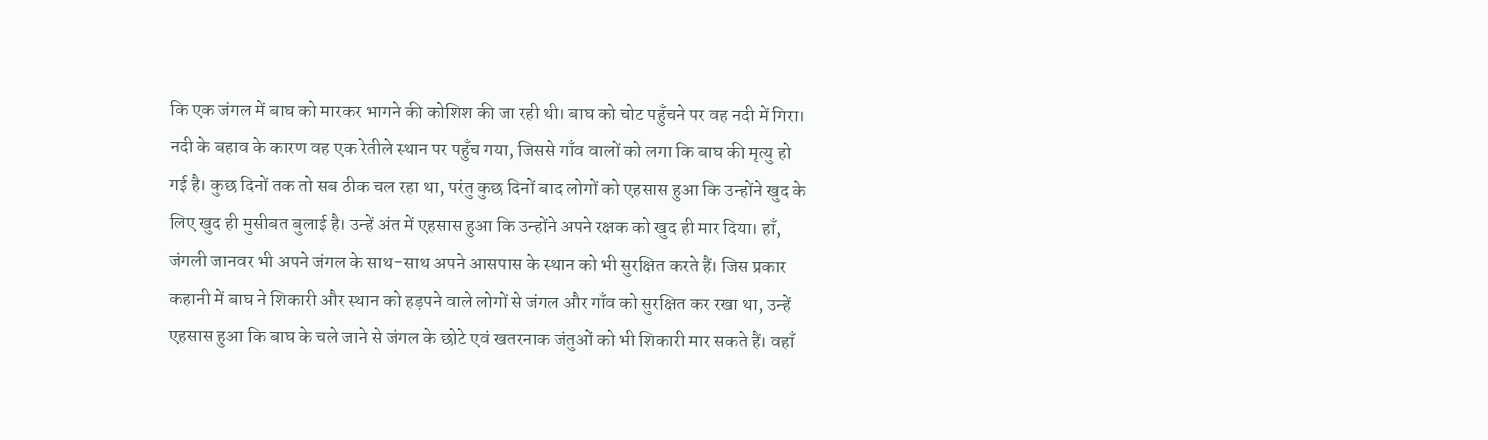कि एक जंगल में बाघ को मारकर भागने की कोशिश की जा रही थी। बाघ को चोट पहुँचने पर वह नदी में गिरा। नदी के बहाव के कारण वह एक रेतीले स्थान पर पहुँच गया, जिससे गाँव वालों को लगा कि बाघ की मृत्यु हो गई है। कुछ दिनों तक तो सब ठीक चल रहा था, परंतु कुछ दिनों बाद लोगों को एहसास हुआ कि उन्होंने खुद के लिए खुद ही मुसीबत बुलाई है। उन्हें अंत में एहसास हुआ कि उन्होंने अपने रक्षक को खुद ही मार दिया। हाँ, जंगली जानवर भी अपने जंगल के साथ-साथ अपने आसपास के स्थान को भी सुरक्षित करते हैं। जिस प्रकार कहानी में बाघ ने शिकारी और स्थान को हड़पने वाले लोगों से जंगल और गाँव को सुरक्षित कर रखा था, उन्हें एहसास हुआ कि बाघ के चले जाने से जंगल के छोटे एवं खतरनाक जंतुओं को भी शिकारी मार सकते हैं। वहाँ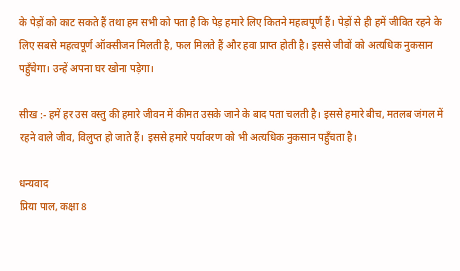के पेड़ों को काट सकते हैं तथा हम सभी को पता है कि पेड़ हमारे लिए कितने महत्वपूर्ण हैं। पेड़ों से ही हमें जीवित रहने के लिए सबसे महत्वपूर्ण ऑक्सीजन मिलती है, फल मिलते हैं और हवा प्राप्त होती है। इससे जीवों को अत्यधिक नुकसान पहुँचेगा। उन्हें अपना घर खोना पड़ेगा।

सीख :- हमें हर उस वस्तु की हमारे जीवन में कीमत उसके जाने के बाद पता चलती है। इससे हमारे बीच, मतलब जंगल में रहने वाले जीव, विलुप्त हो जाते हैं। इससे हमारे पर्यावरण को भी अत्यधिक नुकसान पहुँचता है।

धन्यवाद
प्रिया पाल, कक्षा 8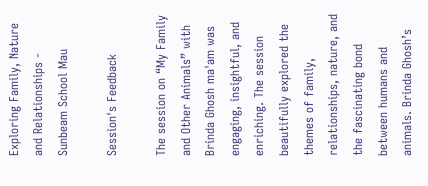Exploring Family, Nature and Relationships - Sunbeam School Mau

Session's Feedback

The session on “My Family and Other Animals” with Brinda Ghosh ma'am was engaging, insightful, and enriching. The session beautifully explored the themes of family, relationships, nature, and the fascinating bond between humans and animals. Brinda Ghosh’s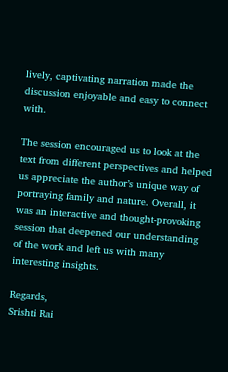lively, captivating narration made the discussion enjoyable and easy to connect with.

The session encouraged us to look at the text from different perspectives and helped us appreciate the author’s unique way of portraying family and nature. Overall, it was an interactive and thought-provoking session that deepened our understanding of the work and left us with many interesting insights.

Regards,
Srishti Rai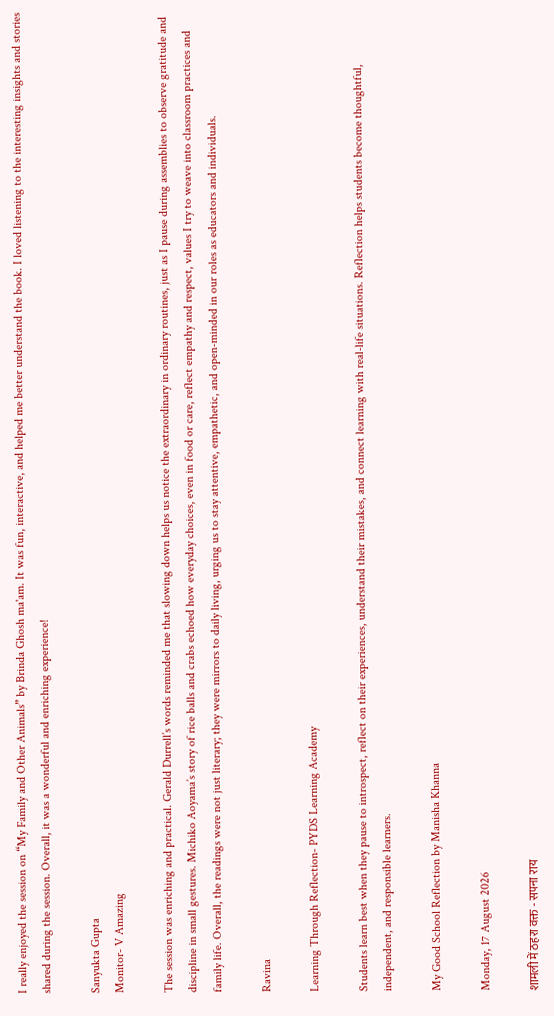I really enjoyed the session on “My Family and Other Animals” by Brinda Ghosh ma'am. It was fun, interactive, and helped me better understand the book. I loved listening to the interesting insights and stories shared during the session. Overall, it was a wonderful and enriching experience!

Sanyukta Gupta
Monitor- V Amazing

The session was enriching and practical. Gerald Durrell’s words reminded me that slowing down helps us notice the extraordinary in ordinary routines, just as I pause during assemblies to observe gratitude and discipline in small gestures. Michiko Aoyama’s story of rice balls and crabs echoed how everyday choices, even in food or care, reflect empathy and respect, values I try to weave into classroom practices and family life. Overall, the readings were not just literary; they were mirrors to daily living, urging us to stay attentive, empathetic, and open-minded in our roles as educators and individuals.

Ravina

Learning Through Reflection- PYDS Learning Academy

Students learn best when they pause to introspect, reflect on their experiences, understand their mistakes, and connect learning with real-life situations. Reflection helps students become thoughtful, independent, and responsible learners.

My Good School Reflection by Manisha Khanna

Monday, 17 August 2026

शामली में ठहरा वक्त - सपना राय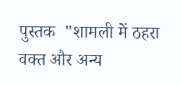पुस्तक  "शामली में ठहरा वक्त और अन्य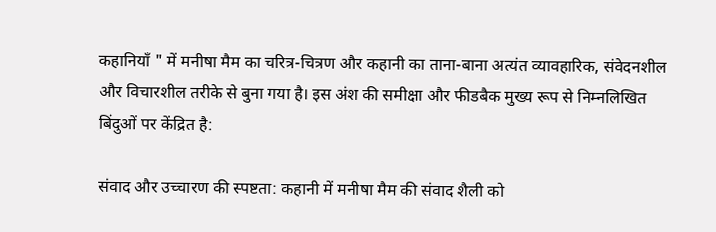कहानियाँ " में मनीषा मैम का चरित्र-चित्रण और कहानी का ताना-बाना अत्यंत व्यावहारिक, संवेदनशील और विचारशील तरीके से बुना गया है। इस अंश की समीक्षा और फीडबैक मुख्य रूप से निम्नलिखित बिंदुओं पर केंद्रित है:

संवाद और उच्चारण की स्पष्टता: कहानी में मनीषा मैम की संवाद शैली को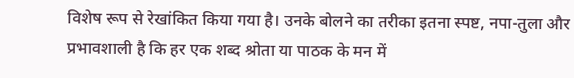विशेष रूप से रेखांकित किया गया है। उनके बोलने का तरीका इतना स्पष्ट, नपा-तुला और प्रभावशाली है कि हर एक शब्द श्रोता या पाठक के मन में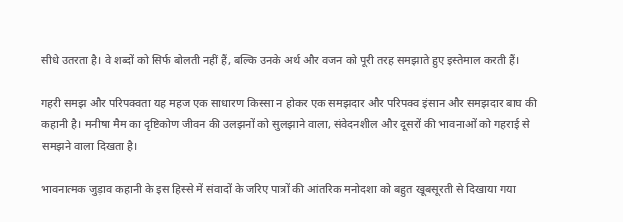सीधे उतरता है। वे शब्दों को सिर्फ बोलती नहीं हैं, बल्कि उनके अर्थ और वजन को पूरी तरह समझाते हुए इस्तेमाल करती हैं।

गहरी समझ और परिपक्वता यह महज एक साधारण किस्सा न होकर एक समझदार और परिपक्व इंसान और समझदार बाघ की कहानी है। मनीषा मैम का दृष्टिकोण जीवन की उलझनों को सुलझाने वाला, संवेदनशील और दूसरों की भावनाओं को गहराई से समझने वाला दिखता है।

भावनात्मक जुड़ाव कहानी के इस हिस्से में संवादों के जरिए पात्रों की आंतरिक मनोदशा को बहुत खूबसूरती से दिखाया गया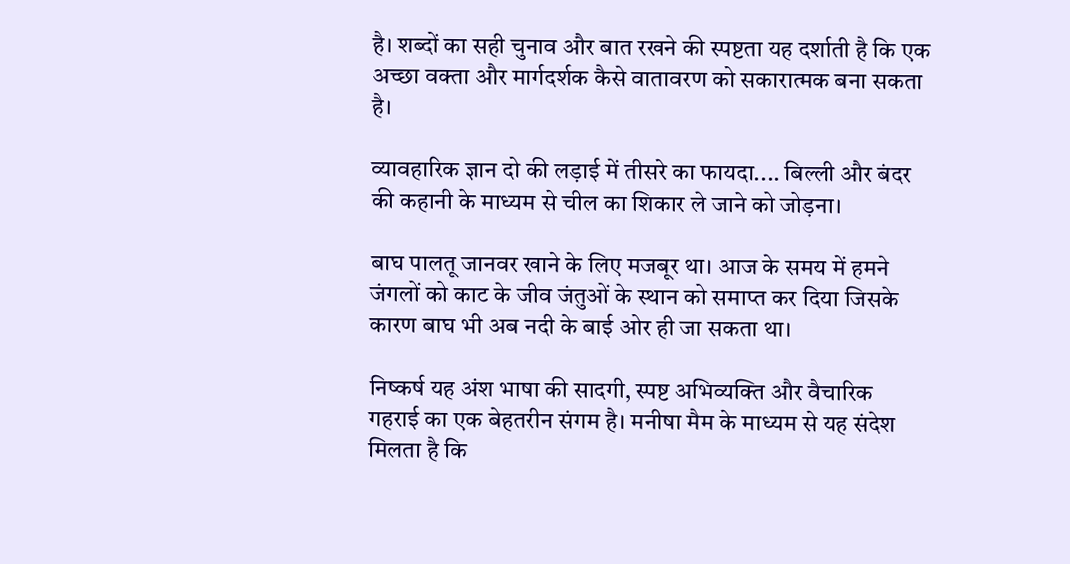है। शब्दों का सही चुनाव और बात रखने की स्पष्टता यह दर्शाती है कि एक अच्छा वक्ता और मार्गदर्शक कैसे वातावरण को सकारात्मक बना सकता है।

व्यावहारिक ज्ञान दो की लड़ाई में तीसरे का फायदा.... बिल्ली और बंदर की कहानी के माध्यम से चील का शिकार ले जाने को जोड़ना।

बाघ पालतू जानवर खाने के लिए मजबूर था। आज के समय में हमने जंगलों को काट के जीव जंतुओं के स्थान को समाप्त कर दिया जिसके कारण बाघ भी अब नदी के बाई ओर ही जा सकता था।

निष्कर्ष यह अंश भाषा की सादगी, स्पष्ट अभिव्यक्ति और वैचारिक गहराई का एक बेहतरीन संगम है। मनीषा मैम के माध्यम से यह संदेश मिलता है कि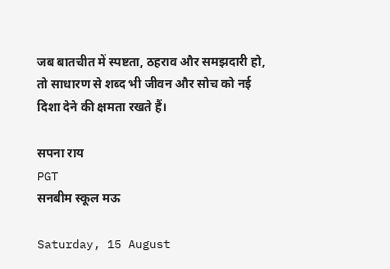जब बातचीत में स्पष्टता, ठहराव और समझदारी हो, तो साधारण से शब्द भी जीवन और सोच को नई दिशा देने की क्षमता रखते हैं।

सपना राय
PGT
सनबीम स्कूल मऊ

Saturday, 15 August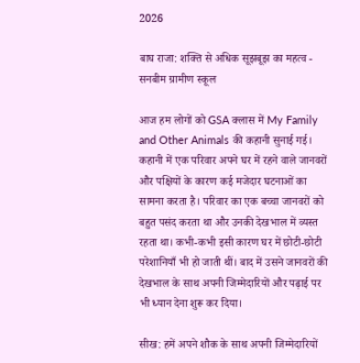2026

बाघ राजा: शक्ति से अधिक सूझबूझ का महत्व - सनबीम ग्रामीण स्कूल

आज हम लोगों को GSA क्लास में My Family and Other Animals की कहानी सुनाई गई। कहानी में एक परिवार अपने घर में रहने वाले जानवरों और पक्षियों के कारण कई मजेदार घटनाओं का सामना करता है। परिवार का एक बच्चा जानवरों को बहुत पसंद करता था और उनकी देखभाल में व्यस्त रहता था। कभी-कभी इसी कारण घर में छोटी-छोटी परेशानियाँ भी हो जाती थीं। बाद में उसने जानवरों की देखभाल के साथ अपनी जिम्मेदारियों और पढ़ाई पर भी ध्यान देना शुरू कर दिया।

सीख: हमें अपने शौक के साथ अपनी जिम्मेदारियों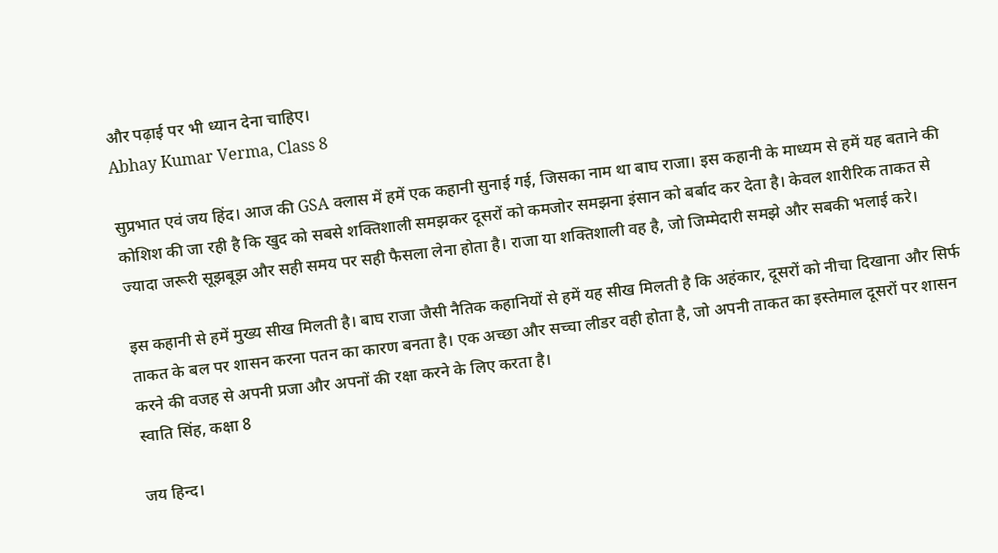और पढ़ाई पर भी ध्यान देना चाहिए।
Abhay Kumar Verma, Class 8

सुप्रभात एवं जय हिंद। आज की GSA क्लास में हमें एक कहानी सुनाई गई, जिसका नाम था बाघ राजा। इस कहानी के माध्यम से हमें यह बताने की कोशिश की जा रही है कि खुद को सबसे शक्तिशाली समझकर दूसरों को कमजोर समझना इंसान को बर्बाद कर देता है। केवल शारीरिक ताकत से ज्यादा जरूरी सूझबूझ और सही समय पर सही फैसला लेना होता है। राजा या शक्तिशाली वह है, जो जिम्मेदारी समझे और सबकी भलाई करे।

इस कहानी से हमें मुख्य सीख मिलती है। बाघ राजा जैसी नैतिक कहानियों से हमें यह सीख मिलती है कि अहंकार, दूसरों को नीचा दिखाना और सिर्फ ताकत के बल पर शासन करना पतन का कारण बनता है। एक अच्छा और सच्चा लीडर वही होता है, जो अपनी ताकत का इस्तेमाल दूसरों पर शासन करने की वजह से अपनी प्रजा और अपनों की रक्षा करने के लिए करता है।
स्वाति सिंह, कक्षा 8

जय हिन्द।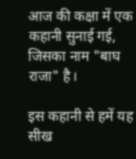आज की कक्षा में एक कहानी सुनाई गई, जिसका नाम "बाघ राजा" है।

इस कहानी से हमें यह सीख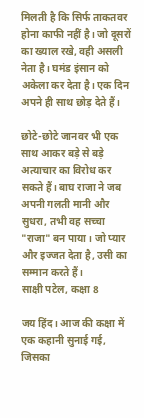मिलती है कि सिर्फ ताकतवर होना काफी नहीं है। जो दूसरों का ख्याल रखे, वही असली नेता है। घमंड इंसान को अकेला कर देता है। एक दिन अपने ही साथ छोड़ देते हैं।

छोटे-छोटे जानवर भी एक साथ आकर बड़े से बड़े अत्याचार का विरोध कर सकते हैं। बाघ राजा ने जब अपनी गलती मानी और सुधरा, तभी वह सच्चा "राजा" बन पाया। जो प्यार और इज्जत देता है, उसी का सम्मान करते हैं।
साक्षी पटेल, कक्षा 8

जय हिंद। आज की कक्षा में एक कहानी सुनाई गई, जिसका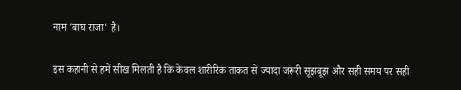नाम 'बाघ राजा' है।

इस कहानी से हमें सीख मिलती है कि केवल शारीरिक ताकत से ज्यादा जरूरी सूझबूझ और सही समय पर सही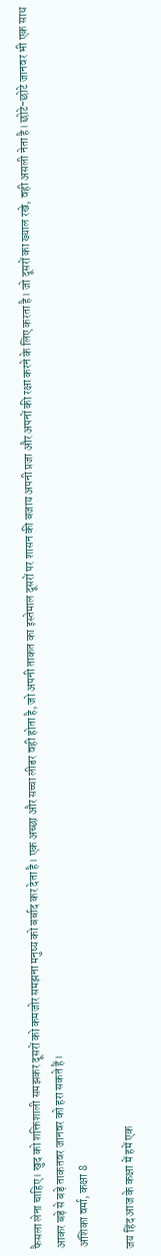फैसला लेना चाहिए। खुद को शक्तिशाली समझकर दूसरों को कमजोर समझना मनुष्य को बर्बाद कर देता है। एक अच्छा और सच्चा लीडर वही होता है, जो अपनी ताकत का इस्तेमाल दूसरों पर शासन की बजाय अपनी प्रजा और अपनों की रक्षा करने के लिए करता है। जो दूसरों का ख्याल रखे, वही असली नेता है। छोटे-छोटे जानवर भी एक साथ आकर बड़े से बड़े ताकतवर जानवर को हरा सकते हैं।
 अंशिका वर्मा, कक्षा 8

जय हिंद आज के कक्षा में हमें एक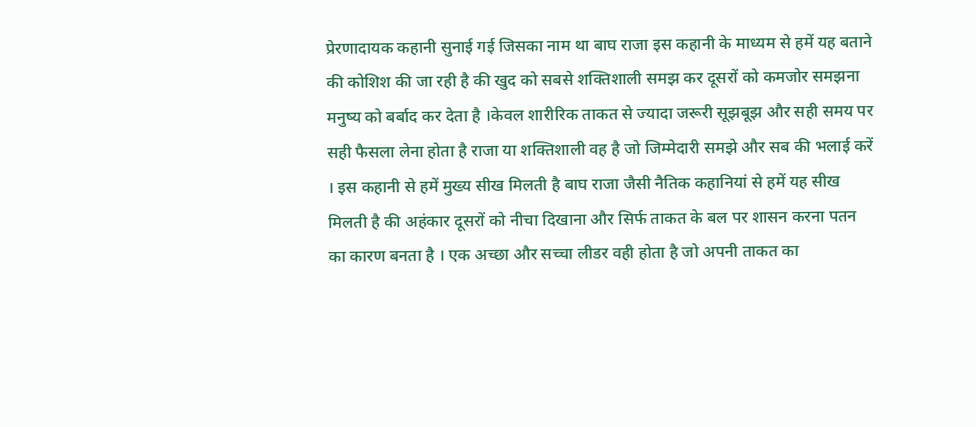प्रेरणादायक कहानी सुनाई गई जिसका नाम था बाघ राजा इस कहानी के माध्यम से हमें यह बताने की कोशिश की जा रही है की खुद को सबसे शक्तिशाली समझ कर दूसरों को कमजोर समझना मनुष्य को बर्बाद कर देता है ।केवल शारीरिक ताकत से ज्यादा जरूरी सूझबूझ और सही समय पर सही फैसला लेना होता है राजा या शक्तिशाली वह है जो जिम्मेदारी समझे और सब की भलाई करें । इस कहानी से हमें मुख्य सीख मिलती है बाघ राजा जैसी नैतिक कहानियां से हमें यह सीख मिलती है की अहंकार दूसरों को नीचा दिखाना और सिर्फ ताकत के बल पर शासन करना पतन का कारण बनता है । एक अच्छा और सच्चा लीडर वही होता है जो अपनी ताकत का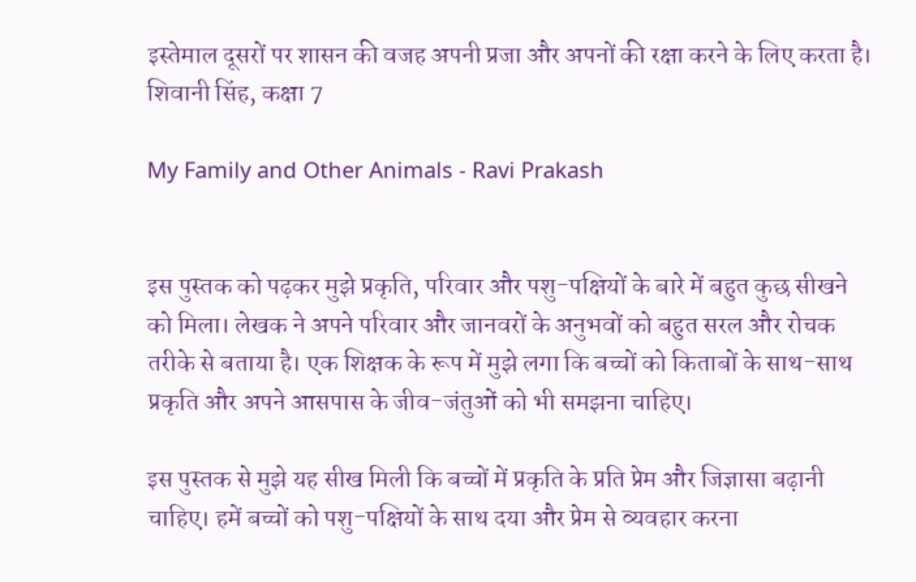इस्तेमाल दूसरों पर शासन की वजह अपनी प्रजा और अपनों की रक्षा करने के लिए करता है।
शिवानी सिंह, कक्षा 7

My Family and Other Animals - Ravi Prakash


इस पुस्तक को पढ़कर मुझे प्रकृति, परिवार और पशु-पक्षियों के बारे में बहुत कुछ सीखने को मिला। लेखक ने अपने परिवार और जानवरों के अनुभवों को बहुत सरल और रोचक तरीके से बताया है। एक शिक्षक के रूप में मुझे लगा कि बच्चों को किताबों के साथ-साथ प्रकृति और अपने आसपास के जीव-जंतुओं को भी समझना चाहिए।

इस पुस्तक से मुझे यह सीख मिली कि बच्चों में प्रकृति के प्रति प्रेम और जिज्ञासा बढ़ानी चाहिए। हमें बच्चों को पशु-पक्षियों के साथ दया और प्रेम से व्यवहार करना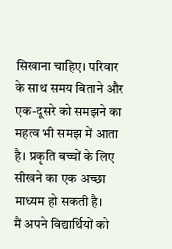सिखाना चाहिए। परिवार के साथ समय बिताने और एक-दूसरे को समझने का महत्व भी समझ में आता है। प्रकृति बच्चों के लिए सीखने का एक अच्छा माध्यम हो सकती है।
मैं अपने विद्यार्थियों को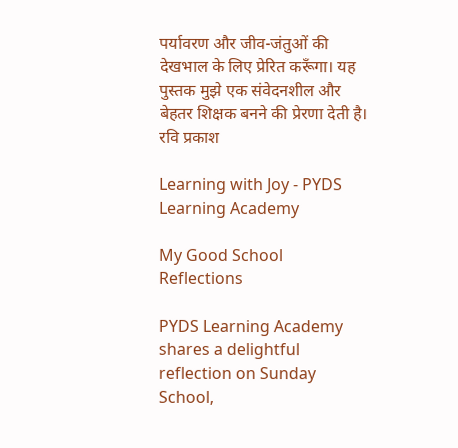पर्यावरण और जीव-जंतुओं की देखभाल के लिए प्रेरित करूँगा। यह पुस्तक मुझे एक संवेदनशील और बेहतर शिक्षक बनने की प्रेरणा देती है।
रवि प्रकाश

Learning with Joy - PYDS Learning Academy

My Good School Reflections

PYDS Learning Academy shares a delightful reflection on Sunday School,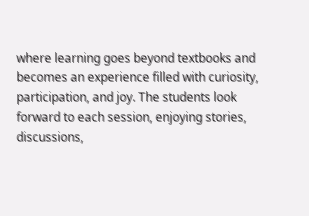where learning goes beyond textbooks and becomes an experience filled with curiosity, participation, and joy. The students look forward to each session, enjoying stories, discussions,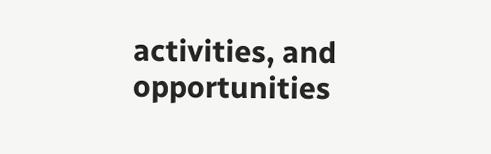activities, and opportunities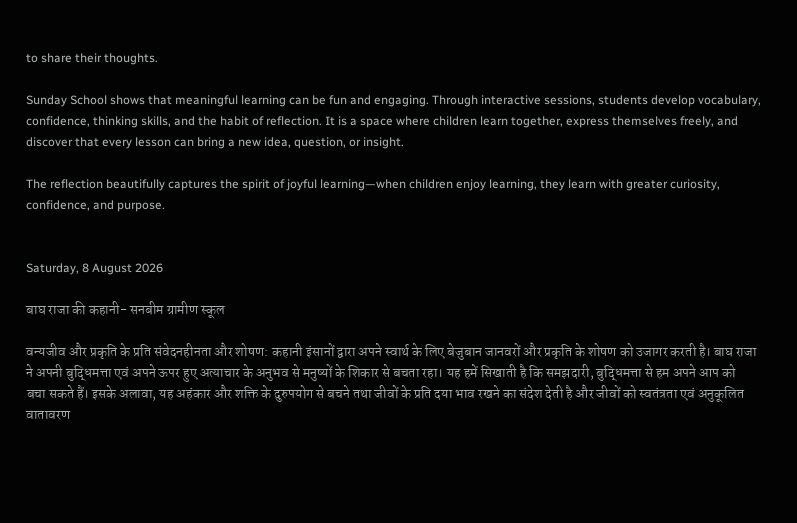to share their thoughts.

Sunday School shows that meaningful learning can be fun and engaging. Through interactive sessions, students develop vocabulary, confidence, thinking skills, and the habit of reflection. It is a space where children learn together, express themselves freely, and discover that every lesson can bring a new idea, question, or insight.

The reflection beautifully captures the spirit of joyful learning—when children enjoy learning, they learn with greater curiosity, confidence, and purpose.


Saturday, 8 August 2026

बाघ राजा की कहानी- सनबीम ग्रामीण स्कूल

वन्यजीव और प्रकृति के प्रति संवेदनहीनता और शोषण: कहानी इंसानों द्वारा अपने स्वार्थ के लिए बेजुबान जानवरों और प्रकृति के शोषण को उजागर करती है। बाघ राजा ने अपनी बुद्धिमत्ता एवं अपने ऊपर हुए अत्याचार के अनुभव से मनुष्यों के शिकार से बचता रहा। यह हमें सिखाती है कि समझदारी, बुद्धिमत्ता से हम अपने आप को बचा सकते हैं। इसके अलावा, यह अहंकार और शक्ति के दुरुपयोग से बचने तथा जीवों के प्रति दया भाव रखने का संदेश देती है और जीवों को स्वतंत्रता एवं अनुकूलित वातावरण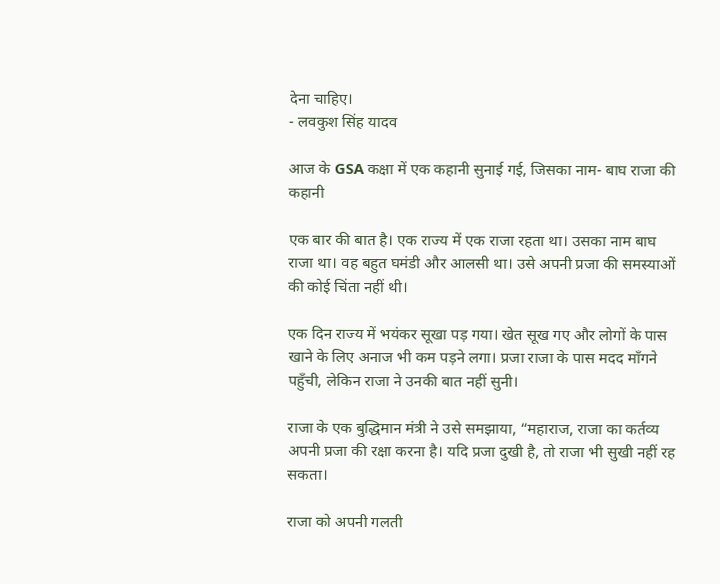देना चाहिए।
- लवकुश सिंह यादव

आज के GSA कक्षा में एक कहानी सुनाई गई, जिसका नाम- बाघ राजा की कहानी

एक बार की बात है। एक राज्य में एक राजा रहता था। उसका नाम बाघ राजा था। वह बहुत घमंडी और आलसी था। उसे अपनी प्रजा की समस्याओं की कोई चिंता नहीं थी।

एक दिन राज्य में भयंकर सूखा पड़ गया। खेत सूख गए और लोगों के पास खाने के लिए अनाज भी कम पड़ने लगा। प्रजा राजा के पास मदद माँगने पहुँची, लेकिन राजा ने उनकी बात नहीं सुनी।

राजा के एक बुद्धिमान मंत्री ने उसे समझाया, “महाराज, राजा का कर्तव्य अपनी प्रजा की रक्षा करना है। यदि प्रजा दुखी है, तो राजा भी सुखी नहीं रह सकता।

राजा को अपनी गलती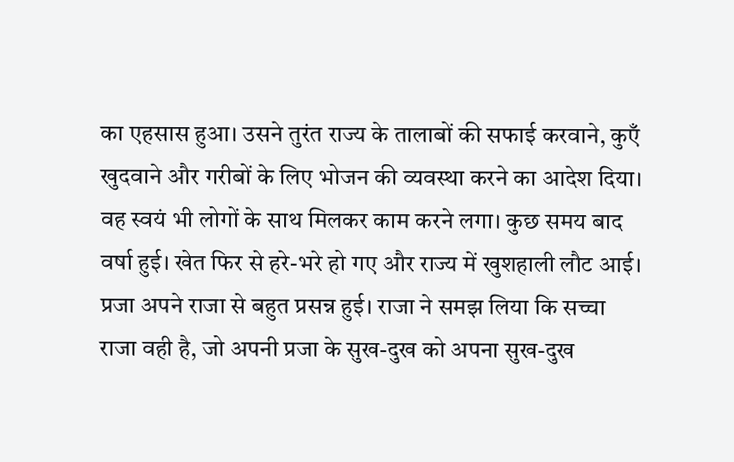का एहसास हुआ। उसने तुरंत राज्य के तालाबों की सफाई करवाने, कुएँ खुदवाने और गरीबों के लिए भोजन की व्यवस्था करने का आदेश दिया। वह स्वयं भी लोगों के साथ मिलकर काम करने लगा। कुछ समय बाद वर्षा हुई। खेत फिर से हरे-भरे हो गए और राज्य में खुशहाली लौट आई। प्रजा अपने राजा से बहुत प्रसन्न हुई। राजा ने समझ लिया कि सच्चा राजा वही है, जो अपनी प्रजा के सुख-दुख को अपना सुख-दुख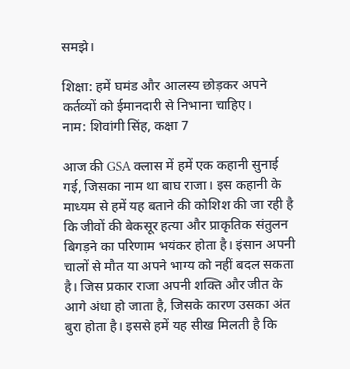समझे।

शिक्षा: हमें घमंड और आलस्य छोड़कर अपने कर्तव्यों को ईमानदारी से निभाना चाहिए।
नाम: शिवांगी सिंह, कक्षा 7

आज की GSA क्लास में हमें एक कहानी सुनाई गई, जिसका नाम था बाघ राजा। इस कहानी के माध्यम से हमें यह बताने की कोशिश की जा रही है कि जीवों की बेकसूर हत्या और प्राकृतिक संतुलन बिगड़ने का परिणाम भयंकर होता है। इंसान अपनी चालों से मौत या अपने भाग्य को नहीं बदल सकता है। जिस प्रकार राजा अपनी शक्ति और जीत के आगे अंधा हो जाता है, जिसके कारण उसका अंत बुरा होता है। इससे हमें यह सीख मिलती है कि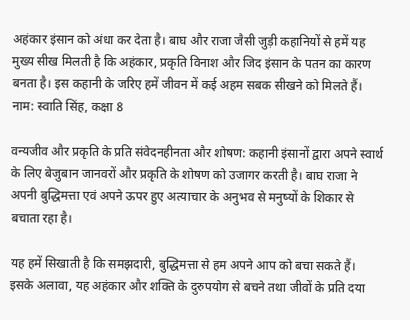अहंकार इंसान को अंधा कर देता है। बाघ और राजा जैसी जुड़ी कहानियों से हमें यह मुख्य सीख मिलती है कि अहंकार, प्रकृति विनाश और जिद इंसान के पतन का कारण बनता है। इस कहानी के जरिए हमें जीवन में कई अहम सबक सीखने को मिलते हैं।
नाम: स्वाति सिंह, कक्षा 8

वन्यजीव और प्रकृति के प्रति संवेदनहीनता और शोषण: कहानी इंसानों द्वारा अपने स्वार्थ के लिए बेजुबान जानवरों और प्रकृति के शोषण को उजागर करती है। बाघ राजा ने अपनी बुद्धिमत्ता एवं अपने ऊपर हुए अत्याचार के अनुभव से मनुष्यों के शिकार से बचाता रहा है।

यह हमें सिखाती है कि समझदारी, बुद्धिमत्ता से हम अपने आप को बचा सकते हैं। इसके अलावा, यह अहंकार और शक्ति के दुरुपयोग से बचने तथा जीवों के प्रति दया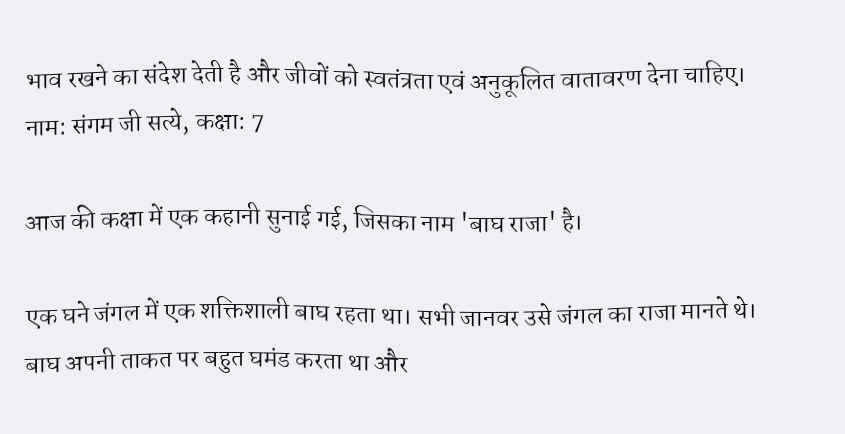भाव रखने का संदेश देती है और जीवों को स्वतंत्रता एवं अनुकूलित वातावरण देना चाहिए।
नाम: संगम जी सत्ये, कक्षा: 7

आज की कक्षा में एक कहानी सुनाई गई, जिसका नाम 'बाघ राजा' है।

एक घने जंगल में एक शक्तिशाली बाघ रहता था। सभी जानवर उसे जंगल का राजा मानते थे। बाघ अपनी ताकत पर बहुत घमंड करता था और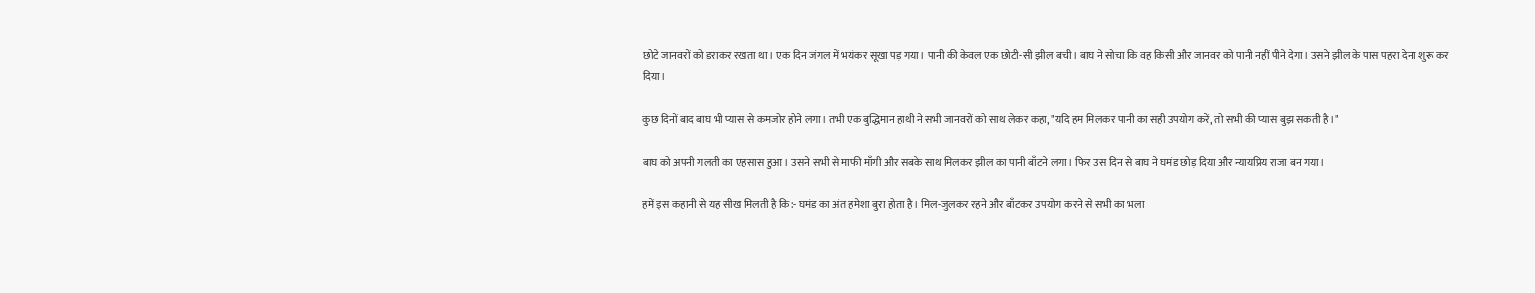छोटे जानवरों को डराकर रखता था। एक दिन जंगल में भयंकर सूखा पड़ गया। पानी की केवल एक छोटी-सी झील बची। बाघ ने सोचा कि वह किसी और जानवर को पानी नहीं पीने देगा। उसने झील के पास पहरा देना शुरू कर दिया।

कुछ दिनों बाद बाघ भी प्यास से कमजोर होने लगा। तभी एक बुद्धिमान हाथी ने सभी जानवरों को साथ लेकर कहा, "यदि हम मिलकर पानी का सही उपयोग करें, तो सभी की प्यास बुझ सकती है।"

बाघ को अपनी गलती का एहसास हुआ। उसने सभी से माफी माँगी और सबके साथ मिलकर झील का पानी बाँटने लगा। फिर उस दिन से बाघ ने घमंड छोड़ दिया और न्यायप्रिय राजा बन गया।

हमें इस कहानी से यह सीख मिलती है कि:- घमंड का अंत हमेशा बुरा होता है। मिल-जुलकर रहने और बाँटकर उपयोग करने से सभी का भला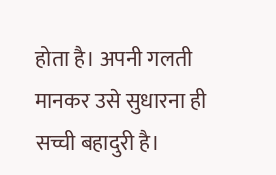होता है। अपनी गलती मानकर उसे सुधारना ही सच्ची बहादुरी है।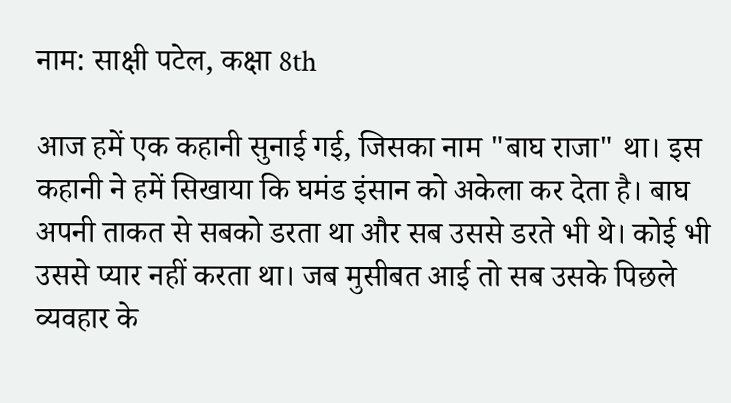नाम: साक्षी पटेल, कक्षा 8th

आज हमें एक कहानी सुनाई गई, जिसका नाम "बाघ राजा" था। इस कहानी ने हमें सिखाया कि घमंड इंसान को अकेला कर देता है। बाघ अपनी ताकत से सबको डरता था और सब उससे डरते भी थे। कोई भी उससे प्यार नहीं करता था। जब मुसीबत आई तो सब उसके पिछले व्यवहार के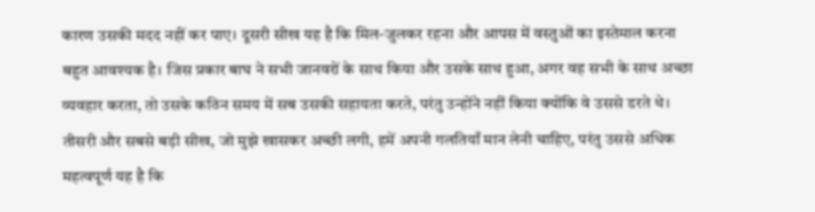कारण उसकी मदद नहीं कर पाए। दूसरी सीख यह है कि मिल-जुलकर रहना और आपस में वस्तुओं का इस्तेमाल करना बहुत आवश्यक है। जिस प्रकार बाघ ने सभी जानवरों के साथ किया और उसके साथ हुआ, अगर वह सभी के साथ अच्छा व्यवहार करता, तो उसके कठिन समय में सब उसकी सहायता करते, परंतु उन्होंने नहीं किया क्योंकि वे उससे डरते थे। तीसरी और सबसे बड़ी सीख, जो मुझे खासकर अच्छी लगी, हमें अपनी गलतियाँ मान लेनी चाहिए, परंतु उससे अधिक महत्वपूर्ण यह है कि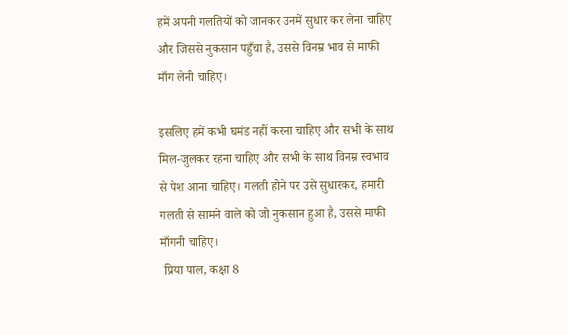हमें अपनी गलतियों को जानकर उनमें सुधार कर लेना चाहिए और जिससे नुकसान पहुँचा है, उससे विनम्र भाव से माफी माँग लेनी चाहिए।

इसलिए हमें कभी घमंड नहीं करना चाहिए और सभी के साथ मिल-जुलकर रहना चाहिए और सभी के साथ विनम्र स्वभाव से पेश आना चाहिए। गलती होने पर उसे सुधारकर, हमारी गलती से सामने वाले को जो नुकसान हुआ है, उससे माफी माँगनी चाहिए।
 प्रिया पाल, कक्षा 8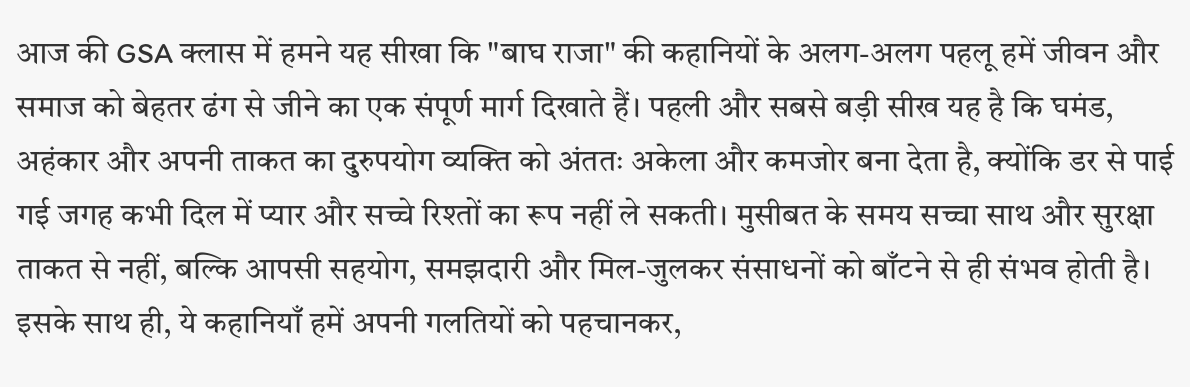आज की GSA क्लास में हमने यह सीखा कि "बाघ राजा" की कहानियों के अलग-अलग पहलू हमें जीवन और समाज को बेहतर ढंग से जीने का एक संपूर्ण मार्ग दिखाते हैं। पहली और सबसे बड़ी सीख यह है कि घमंड, अहंकार और अपनी ताकत का दुरुपयोग व्यक्ति को अंततः अकेला और कमजोर बना देता है, क्योंकि डर से पाई गई जगह कभी दिल में प्यार और सच्चे रिश्तों का रूप नहीं ले सकती। मुसीबत के समय सच्चा साथ और सुरक्षा ताकत से नहीं, बल्कि आपसी सहयोग, समझदारी और मिल-जुलकर संसाधनों को बाँटने से ही संभव होती है। इसके साथ ही, ये कहानियाँ हमें अपनी गलतियों को पहचानकर,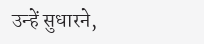उन्हें सुधारने,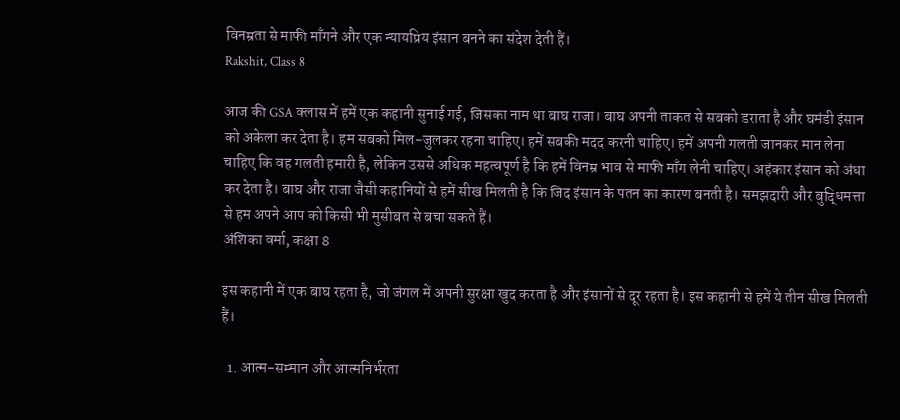विनम्रता से माफी माँगने और एक न्यायप्रिय इंसान बनने का संदेश देती हैं।
Rakshit, Class 8

आज की GSA क्लास में हमें एक कहानी सुनाई गई, जिसका नाम था बाघ राजा। बाघ अपनी ताकत से सबको डराता है और घमंडी इंसान को अकेला कर देता है। हम सबको मिल-जुलकर रहना चाहिए। हमें सबकी मदद करनी चाहिए। हमें अपनी गलती जानकर मान लेना चाहिए कि वह गलती हमारी है, लेकिन उससे अधिक महत्वपूर्ण है कि हमें विनम्र भाव से माफी माँग लेनी चाहिए। अहंकार इंसान को अंधा कर देता है। बाघ और राजा जैसी कहानियों से हमें सीख मिलती है कि जिद इंसान के पतन का कारण बनती है। समझदारी और बुद्धिमत्ता से हम अपने आप को किसी भी मुसीबत से बचा सकते हैं।
अंशिका वर्मा, कक्षा 8

इस कहानी में एक बाघ रहता है, जो जंगल में अपनी सुरक्षा खुद करता है और इंसानों से दूर रहता है। इस कहानी से हमें ये तीन सीख मिलती हैं।

  1. आत्म-सम्मान और आत्मनिर्भरता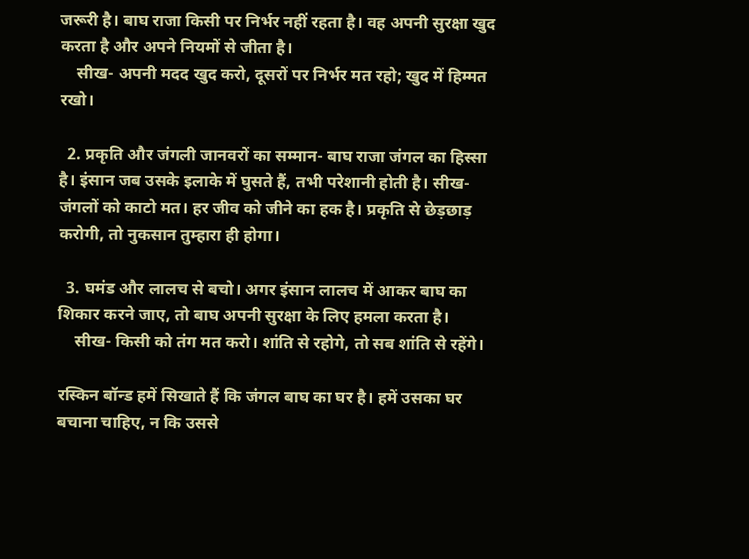जरूरी है। बाघ राजा किसी पर निर्भर नहीं रहता है। वह अपनी सुरक्षा खुद करता है और अपने नियमों से जीता है।
    सीख- अपनी मदद खुद करो, दूसरों पर निर्भर मत रहो; खुद में हिम्मत रखो।

  2. प्रकृति और जंगली जानवरों का सम्मान- बाघ राजा जंगल का हिस्सा है। इंसान जब उसके इलाके में घुसते हैं, तभी परेशानी होती है। सीख- जंगलों को काटो मत। हर जीव को जीने का हक है। प्रकृति से छेड़छाड़ करोगी, तो नुकसान तुम्हारा ही होगा।

  3. घमंड और लालच से बचो। अगर इंसान लालच में आकर बाघ का शिकार करने जाए, तो बाघ अपनी सुरक्षा के लिए हमला करता है।
    सीख- किसी को तंग मत करो। शांति से रहोगे, तो सब शांति से रहेंगे।

रस्किन बॉन्ड हमें सिखाते हैं कि जंगल बाघ का घर है। हमें उसका घर बचाना चाहिए, न कि उससे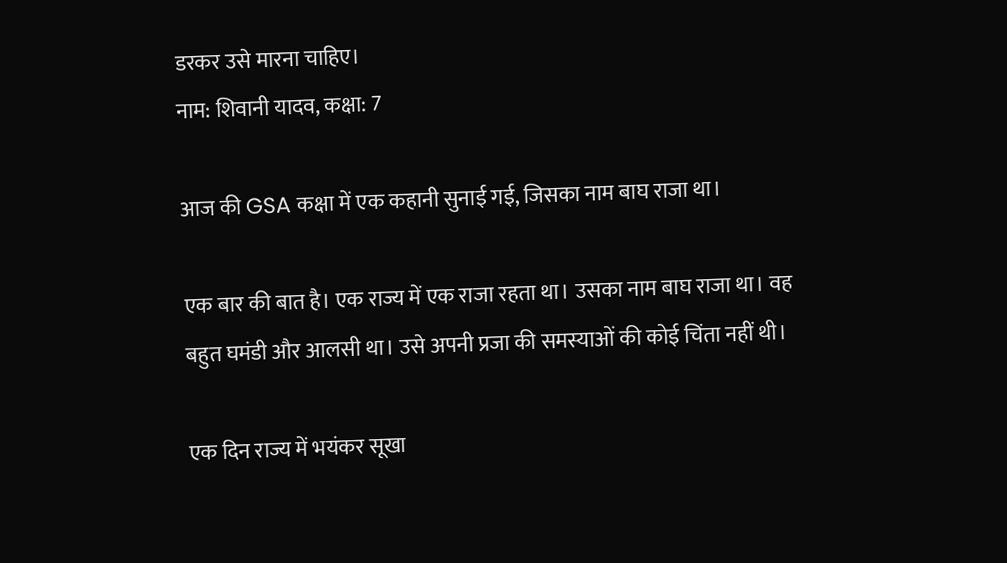डरकर उसे मारना चाहिए।
नाम: शिवानी यादव, कक्षा: 7

आज की GSA कक्षा में एक कहानी सुनाई गई, जिसका नाम बाघ राजा था।

एक बार की बात है। एक राज्य में एक राजा रहता था। उसका नाम बाघ राजा था। वह बहुत घमंडी और आलसी था। उसे अपनी प्रजा की समस्याओं की कोई चिंता नहीं थी।

एक दिन राज्य में भयंकर सूखा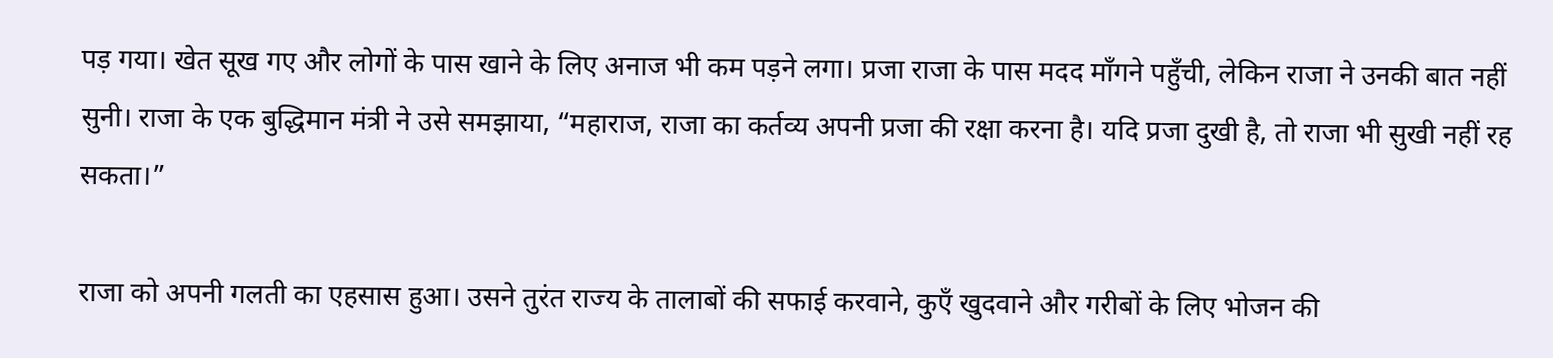पड़ गया। खेत सूख गए और लोगों के पास खाने के लिए अनाज भी कम पड़ने लगा। प्रजा राजा के पास मदद माँगने पहुँची, लेकिन राजा ने उनकी बात नहीं सुनी। राजा के एक बुद्धिमान मंत्री ने उसे समझाया, “महाराज, राजा का कर्तव्य अपनी प्रजा की रक्षा करना है। यदि प्रजा दुखी है, तो राजा भी सुखी नहीं रह सकता।”

राजा को अपनी गलती का एहसास हुआ। उसने तुरंत राज्य के तालाबों की सफाई करवाने, कुएँ खुदवाने और गरीबों के लिए भोजन की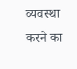व्यवस्था करने का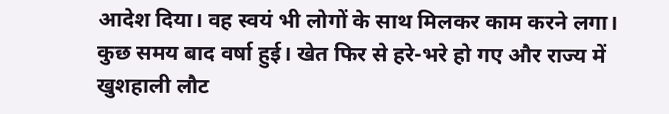आदेश दिया। वह स्वयं भी लोगों के साथ मिलकर काम करने लगा। कुछ समय बाद वर्षा हुई। खेत फिर से हरे-भरे हो गए और राज्य में खुशहाली लौट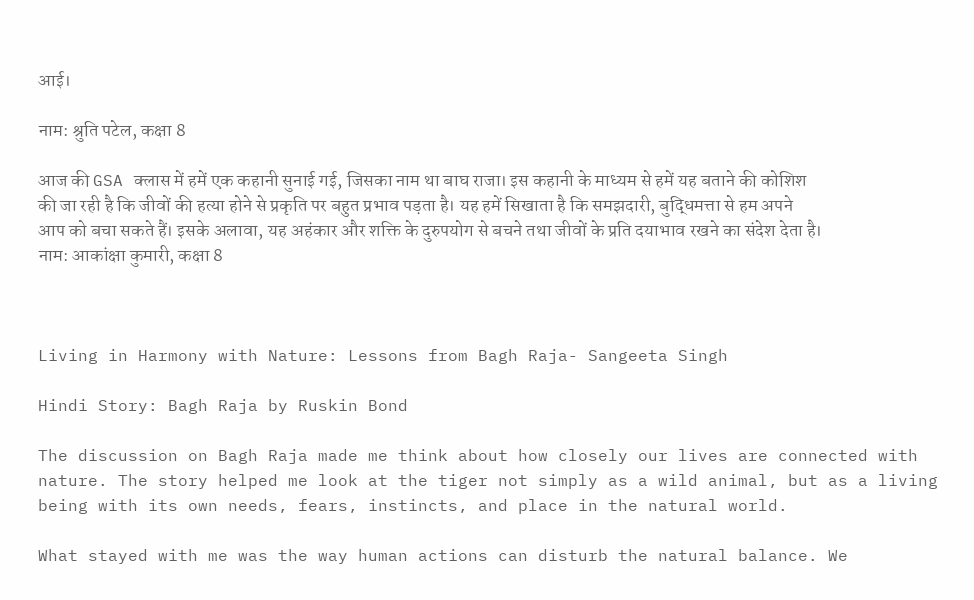आई।

नाम: श्रुति पटेल, कक्षा 8

आज की GSA क्लास में हमें एक कहानी सुनाई गई, जिसका नाम था बाघ राजा। इस कहानी के माध्यम से हमें यह बताने की कोशिश की जा रही है कि जीवों की हत्या होने से प्रकृति पर बहुत प्रभाव पड़ता है। यह हमें सिखाता है कि समझदारी, बुद्धिमत्ता से हम अपने आप को बचा सकते हैं। इसके अलावा, यह अहंकार और शक्ति के दुरुपयोग से बचने तथा जीवों के प्रति दयाभाव रखने का संदेश देता है।
नाम: आकांक्षा कुमारी, कक्षा 8



Living in Harmony with Nature: Lessons from Bagh Raja- Sangeeta Singh

Hindi Story: Bagh Raja by Ruskin Bond

The discussion on Bagh Raja made me think about how closely our lives are connected with nature. The story helped me look at the tiger not simply as a wild animal, but as a living being with its own needs, fears, instincts, and place in the natural world.

What stayed with me was the way human actions can disturb the natural balance. We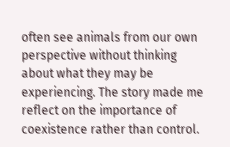often see animals from our own perspective without thinking about what they may be experiencing. The story made me reflect on the importance of coexistence rather than control.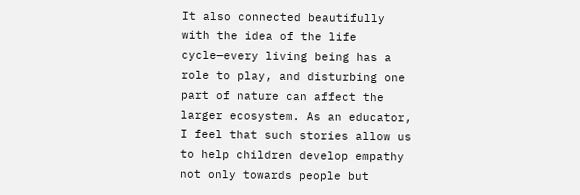It also connected beautifully with the idea of the life cycle—every living being has a role to play, and disturbing one part of nature can affect the larger ecosystem. As an educator, I feel that such stories allow us to help children develop empathy not only towards people but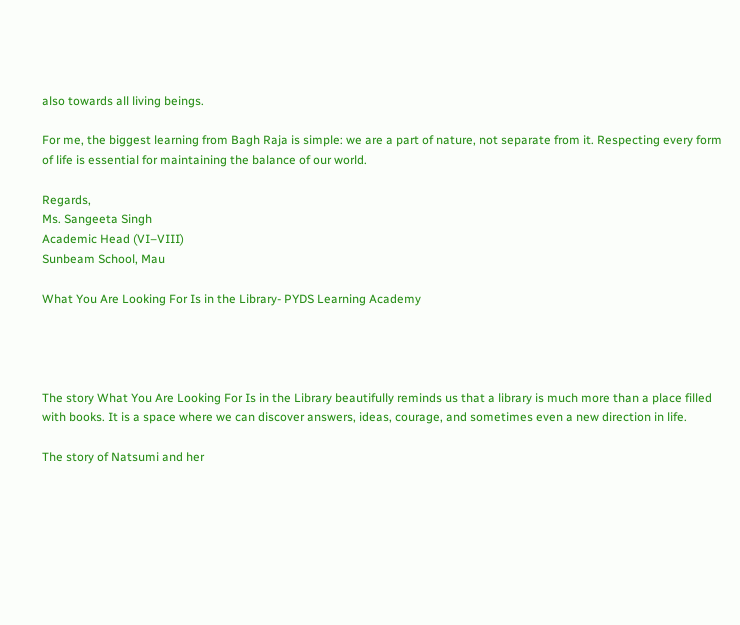also towards all living beings.

For me, the biggest learning from Bagh Raja is simple: we are a part of nature, not separate from it. Respecting every form of life is essential for maintaining the balance of our world.

Regards,
Ms. Sangeeta Singh
Academic Head (VI–VIII)
Sunbeam School, Mau

What You Are Looking For Is in the Library- PYDS Learning Academy




The story What You Are Looking For Is in the Library beautifully reminds us that a library is much more than a place filled with books. It is a space where we can discover answers, ideas, courage, and sometimes even a new direction in life.

The story of Natsumi and her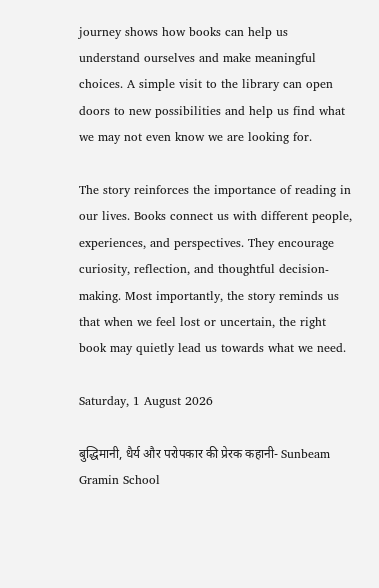journey shows how books can help us understand ourselves and make meaningful choices. A simple visit to the library can open doors to new possibilities and help us find what we may not even know we are looking for.

The story reinforces the importance of reading in our lives. Books connect us with different people, experiences, and perspectives. They encourage curiosity, reflection, and thoughtful decision-making. Most importantly, the story reminds us that when we feel lost or uncertain, the right book may quietly lead us towards what we need.

Saturday, 1 August 2026

बुद्धिमानी, धैर्य और परोपकार की प्रेरक कहानी- Sunbeam Gramin School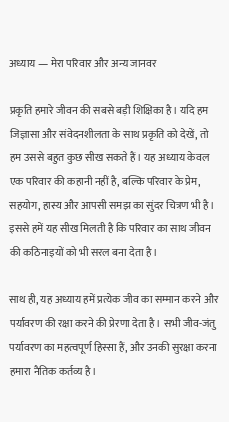अध्याय — मेरा परिवार और अन्य जानवर

प्रकृति हमारे जीवन की सबसे बड़ी शिक्षिका है। यदि हम जिज्ञासा और संवेदनशीलता के साथ प्रकृति को देखें, तो हम उससे बहुत कुछ सीख सकते हैं। यह अध्याय केवल एक परिवार की कहानी नहीं है, बल्कि परिवार के प्रेम, सहयोग, हास्य और आपसी समझ का सुंदर चित्रण भी है। इससे हमें यह सीख मिलती है कि परिवार का साथ जीवन की कठिनाइयों को भी सरल बना देता है।

साथ ही, यह अध्याय हमें प्रत्येक जीव का सम्मान करने और पर्यावरण की रक्षा करने की प्रेरणा देता है। सभी जीव-जंतु पर्यावरण का महत्वपूर्ण हिस्सा हैं, और उनकी सुरक्षा करना हमारा नैतिक कर्तव्य है।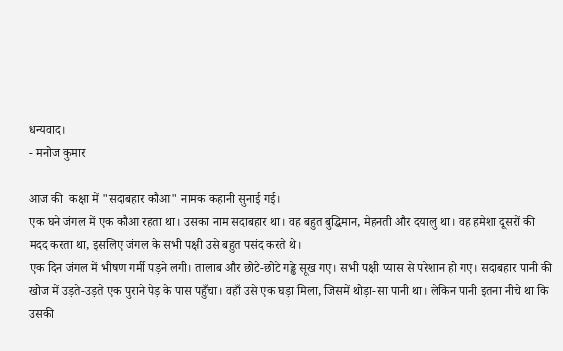धन्यवाद।
- मनोज कुमार

आज की  कक्षा में "सदाबहार कौआ" नामक कहानी सुनाई गई।
एक घने जंगल में एक कौआ रहता था। उसका नाम सदाबहार था। वह बहुत बुद्धिमान, मेहनती और दयालु था। वह हमेशा दूसरों की मदद करता था, इसलिए जंगल के सभी पक्षी उसे बहुत पसंद करते थे।
एक दिन जंगल में भीषण गर्मी पड़ने लगी। तालाब और छोटे-छोटे गड्ढे सूख गए। सभी पक्षी प्यास से परेशान हो गए। सदाबहार पानी की खोज में उड़ते-उड़ते एक पुराने पेड़ के पास पहुँचा। वहाँ उसे एक घड़ा मिला, जिसमें थोड़ा-सा पानी था। लेकिन पानी इतना नीचे था कि उसकी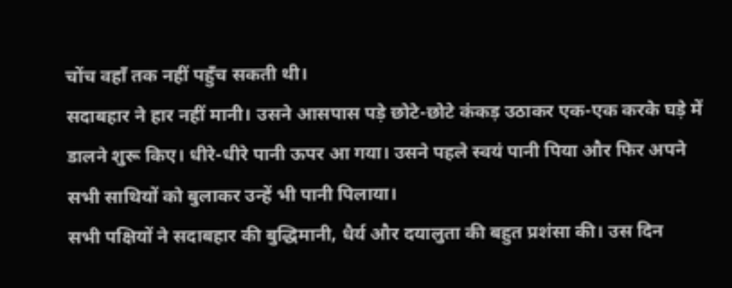चोंच वहाँ तक नहीं पहुँच सकती थी।
सदाबहार ने हार नहीं मानी। उसने आसपास पड़े छोटे-छोटे कंकड़ उठाकर एक-एक करके घड़े में डालने शुरू किए। धीरे-धीरे पानी ऊपर आ गया। उसने पहले स्वयं पानी पिया और फिर अपने सभी साथियों को बुलाकर उन्हें भी पानी पिलाया।
सभी पक्षियों ने सदाबहार की बुद्धिमानी, धैर्य और दयालुता की बहुत प्रशंसा की। उस दिन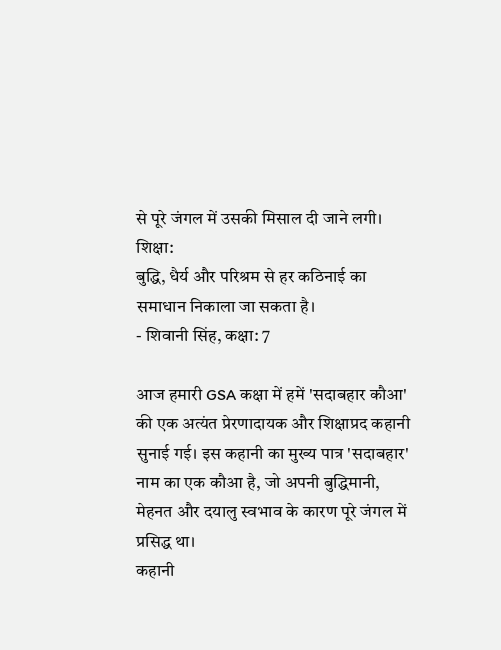से पूरे जंगल में उसकी मिसाल दी जाने लगी।
शिक्षा:
बुद्धि, धैर्य और परिश्रम से हर कठिनाई का समाधान निकाला जा सकता है।
- शिवानी सिंह, कक्षा: 7

आज हमारी GSA कक्षा में हमें 'सदाबहार कौआ' की एक अत्यंत प्रेरणादायक और शिक्षाप्रद कहानी सुनाई गई। इस कहानी का मुख्य पात्र 'सदाबहार' नाम का एक कौआ है, जो अपनी बुद्धिमानी, मेहनत और दयालु स्वभाव के कारण पूरे जंगल में प्रसिद्ध था।
कहानी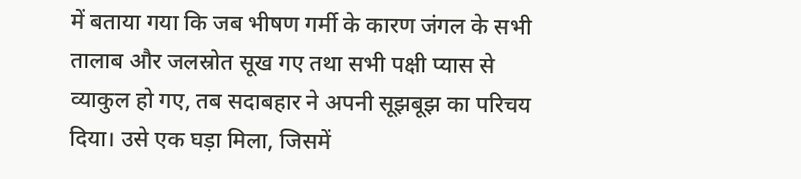में बताया गया कि जब भीषण गर्मी के कारण जंगल के सभी तालाब और जलस्रोत सूख गए तथा सभी पक्षी प्यास से व्याकुल हो गए, तब सदाबहार ने अपनी सूझबूझ का परिचय दिया। उसे एक घड़ा मिला, जिसमें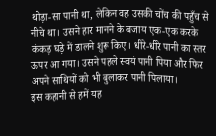थोड़ा-सा पानी था, लेकिन वह उसकी चोंच की पहुँच से नीचे था। उसने हार मानने के बजाय एक-एक करके कंकड़ घड़े में डालने शुरू किए। धीरे-धीरे पानी का स्तर ऊपर आ गया। उसने पहले स्वयं पानी पिया और फिर अपने साथियों को भी बुलाकर पानी पिलाया।
इस कहानी से हमें यह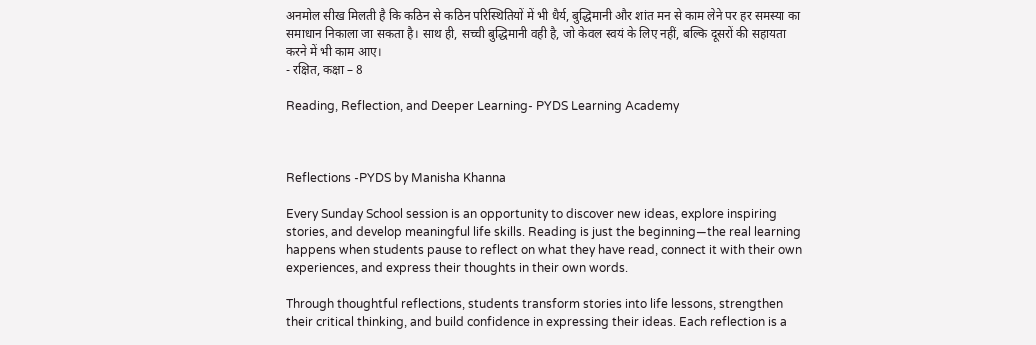अनमोल सीख मिलती है कि कठिन से कठिन परिस्थितियों में भी धैर्य, बुद्धिमानी और शांत मन से काम लेने पर हर समस्या का समाधान निकाला जा सकता है। साथ ही, सच्ची बुद्धिमानी वही है, जो केवल स्वयं के लिए नहीं, बल्कि दूसरों की सहायता करने में भी काम आए।
- रक्षित, कक्षा – 8

Reading, Reflection, and Deeper Learning- PYDS Learning Academy



Reflections -PYDS by Manisha Khanna

Every Sunday School session is an opportunity to discover new ideas, explore inspiring stories, and develop meaningful life skills. Reading is just the beginning—the real learning happens when students pause to reflect on what they have read, connect it with their own experiences, and express their thoughts in their own words.

Through thoughtful reflections, students transform stories into life lessons, strengthen their critical thinking, and build confidence in expressing their ideas. Each reflection is a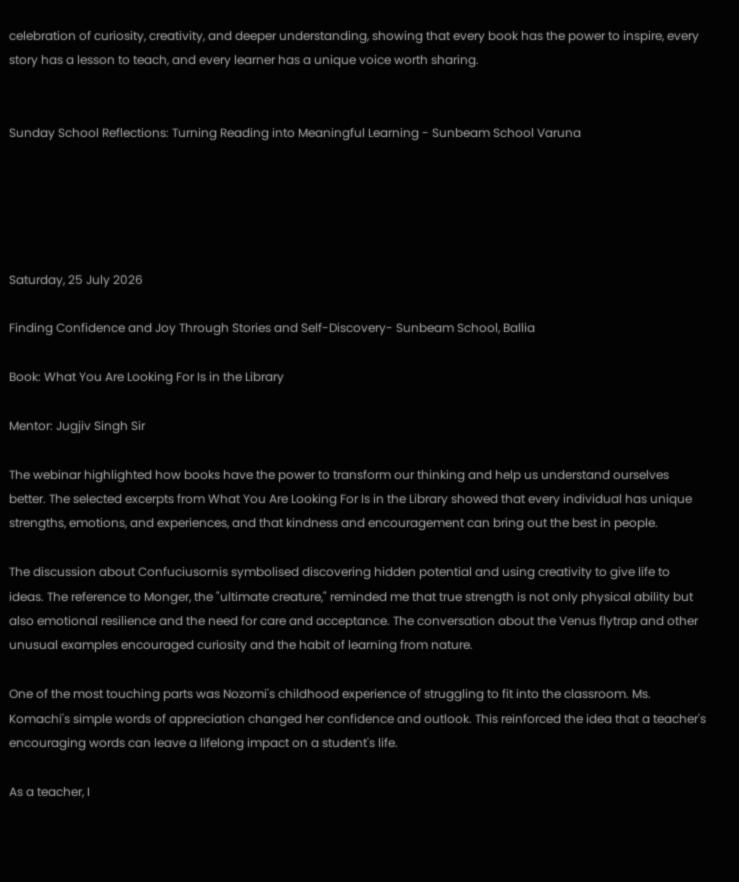celebration of curiosity, creativity, and deeper understanding, showing that every book has the power to inspire, every story has a lesson to teach, and every learner has a unique voice worth sharing.


Sunday School Reflections: Turning Reading into Meaningful Learning - Sunbeam School Varuna





Saturday, 25 July 2026

Finding Confidence and Joy Through Stories and Self-Discovery- Sunbeam School, Ballia

Book: What You Are Looking For Is in the Library

Mentor: Jugjiv Singh Sir

The webinar highlighted how books have the power to transform our thinking and help us understand ourselves better. The selected excerpts from What You Are Looking For Is in the Library showed that every individual has unique strengths, emotions, and experiences, and that kindness and encouragement can bring out the best in people.

The discussion about Confuciusornis symbolised discovering hidden potential and using creativity to give life to ideas. The reference to Monger, the "ultimate creature," reminded me that true strength is not only physical ability but also emotional resilience and the need for care and acceptance. The conversation about the Venus flytrap and other unusual examples encouraged curiosity and the habit of learning from nature.

One of the most touching parts was Nozomi's childhood experience of struggling to fit into the classroom. Ms. Komachi's simple words of appreciation changed her confidence and outlook. This reinforced the idea that a teacher's encouraging words can leave a lifelong impact on a student's life.

As a teacher, I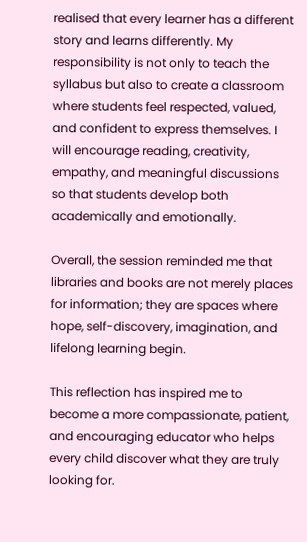realised that every learner has a different story and learns differently. My responsibility is not only to teach the syllabus but also to create a classroom where students feel respected, valued, and confident to express themselves. I will encourage reading, creativity, empathy, and meaningful discussions so that students develop both academically and emotionally.

Overall, the session reminded me that libraries and books are not merely places for information; they are spaces where hope, self-discovery, imagination, and lifelong learning begin.

This reflection has inspired me to become a more compassionate, patient, and encouraging educator who helps every child discover what they are truly looking for.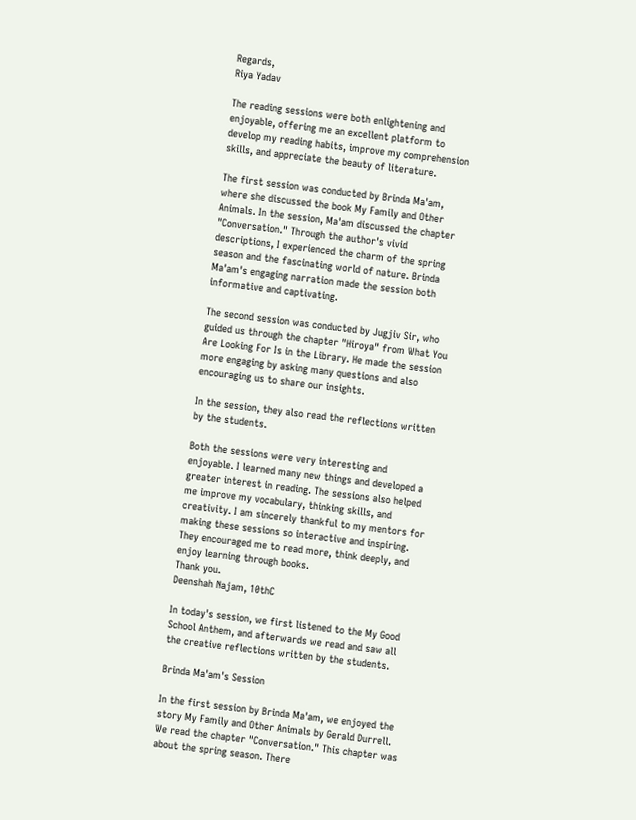Regards,
Riya Yadav

The reading sessions were both enlightening and enjoyable, offering me an excellent platform to develop my reading habits, improve my comprehension skills, and appreciate the beauty of literature.

The first session was conducted by Brinda Ma'am, where she discussed the book My Family and Other Animals. In the session, Ma'am discussed the chapter "Conversation." Through the author's vivid descriptions, I experienced the charm of the spring season and the fascinating world of nature. Brinda Ma'am's engaging narration made the session both informative and captivating.

The second session was conducted by Jugjiv Sir, who guided us through the chapter "Hiroya" from What You Are Looking For Is in the Library. He made the session more engaging by asking many questions and also encouraging us to share our insights.

In the session, they also read the reflections written by the students.

Both the sessions were very interesting and enjoyable. I learned many new things and developed a greater interest in reading. The sessions also helped me improve my vocabulary, thinking skills, and creativity. I am sincerely thankful to my mentors for making these sessions so interactive and inspiring. They encouraged me to read more, think deeply, and enjoy learning through books.
Thank you.
Deenshah Najam, 10thC

In today's session, we first listened to the My Good School Anthem, and afterwards we read and saw all the creative reflections written by the students.

Brinda Ma'am's Session

In the first session by Brinda Ma'am, we enjoyed the story My Family and Other Animals by Gerald Durrell. We read the chapter "Conversation." This chapter was about the spring season. There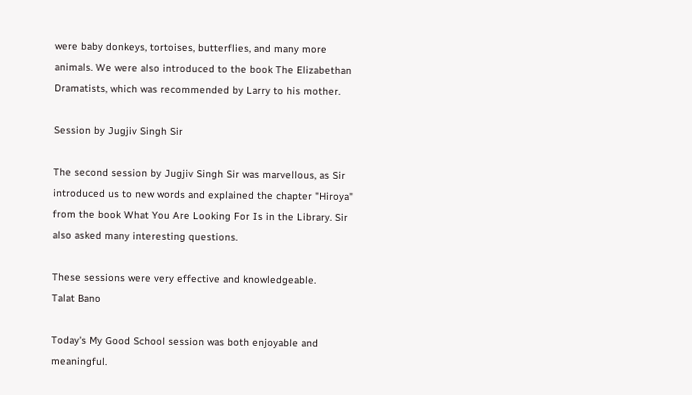were baby donkeys, tortoises, butterflies, and many more animals. We were also introduced to the book The Elizabethan Dramatists, which was recommended by Larry to his mother.

Session by Jugjiv Singh Sir

The second session by Jugjiv Singh Sir was marvellous, as Sir introduced us to new words and explained the chapter "Hiroya" from the book What You Are Looking For Is in the Library. Sir also asked many interesting questions.

These sessions were very effective and knowledgeable.
Talat Bano

Today's My Good School session was both enjoyable and meaningful.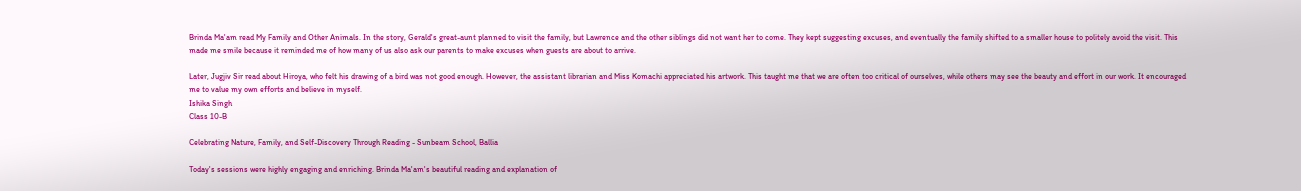Brinda Ma'am read My Family and Other Animals. In the story, Gerald's great-aunt planned to visit the family, but Lawrence and the other siblings did not want her to come. They kept suggesting excuses, and eventually the family shifted to a smaller house to politely avoid the visit. This made me smile because it reminded me of how many of us also ask our parents to make excuses when guests are about to arrive.

Later, Jugjiv Sir read about Hiroya, who felt his drawing of a bird was not good enough. However, the assistant librarian and Miss Komachi appreciated his artwork. This taught me that we are often too critical of ourselves, while others may see the beauty and effort in our work. It encouraged me to value my own efforts and believe in myself.
Ishika Singh
Class 10-B

Celebrating Nature, Family, and Self-Discovery Through Reading - Sunbeam School, Ballia

Today's sessions were highly engaging and enriching. Brinda Ma'am's beautiful reading and explanation of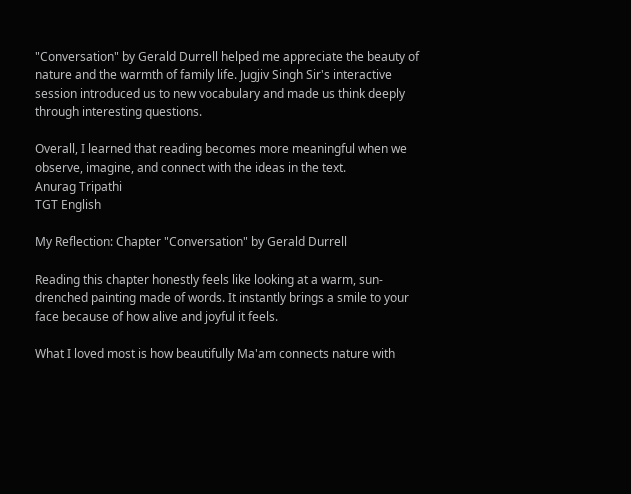"Conversation" by Gerald Durrell helped me appreciate the beauty of nature and the warmth of family life. Jugjiv Singh Sir's interactive session introduced us to new vocabulary and made us think deeply through interesting questions.

Overall, I learned that reading becomes more meaningful when we observe, imagine, and connect with the ideas in the text.
Anurag Tripathi
TGT English

My Reflection: Chapter "Conversation" by Gerald Durrell

Reading this chapter honestly feels like looking at a warm, sun-drenched painting made of words. It instantly brings a smile to your face because of how alive and joyful it feels.

What I loved most is how beautifully Ma'am connects nature with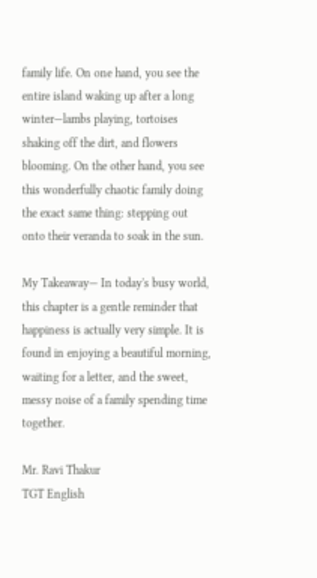family life. On one hand, you see the entire island waking up after a long winter—lambs playing, tortoises shaking off the dirt, and flowers blooming. On the other hand, you see this wonderfully chaotic family doing the exact same thing: stepping out onto their veranda to soak in the sun.

My Takeaway— In today's busy world, this chapter is a gentle reminder that happiness is actually very simple. It is found in enjoying a beautiful morning, waiting for a letter, and the sweet, messy noise of a family spending time together.

Mr. Ravi Thakur
TGT English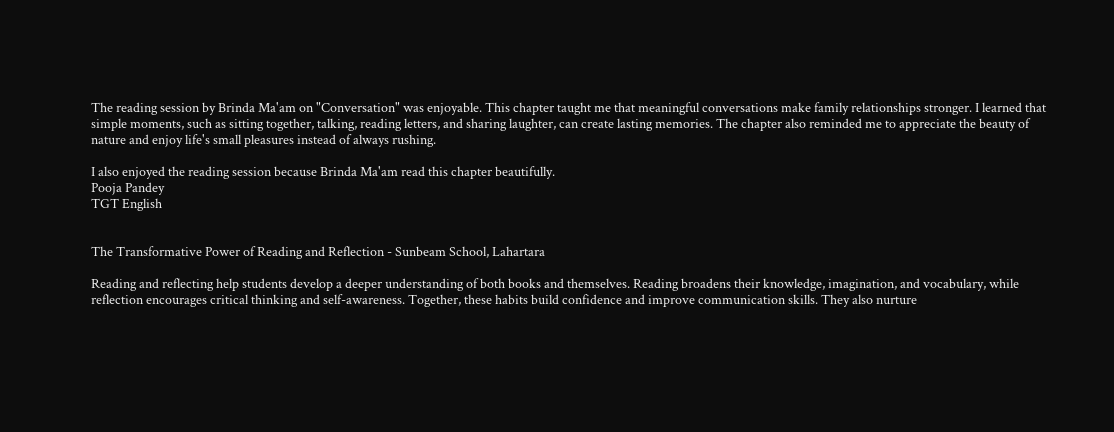The reading session by Brinda Ma'am on "Conversation" was enjoyable. This chapter taught me that meaningful conversations make family relationships stronger. I learned that simple moments, such as sitting together, talking, reading letters, and sharing laughter, can create lasting memories. The chapter also reminded me to appreciate the beauty of nature and enjoy life's small pleasures instead of always rushing.

I also enjoyed the reading session because Brinda Ma'am read this chapter beautifully.
Pooja Pandey
TGT English


The Transformative Power of Reading and Reflection - Sunbeam School, Lahartara

Reading and reflecting help students develop a deeper understanding of both books and themselves. Reading broadens their knowledge, imagination, and vocabulary, while reflection encourages critical thinking and self-awareness. Together, these habits build confidence and improve communication skills. They also nurture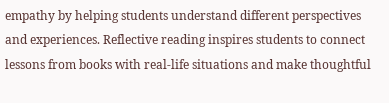empathy by helping students understand different perspectives and experiences. Reflective reading inspires students to connect lessons from books with real-life situations and make thoughtful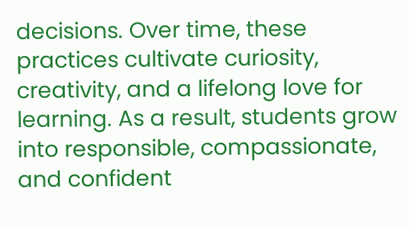decisions. Over time, these practices cultivate curiosity, creativity, and a lifelong love for learning. As a result, students grow into responsible, compassionate, and confident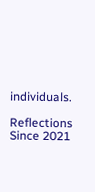individuals.

Reflections Since 2021